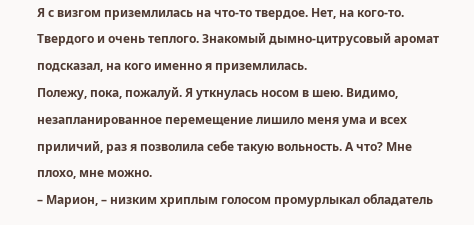Я с визгом приземлилась на что-то твердое. Нет, на кого-то. Твердого и очень теплого. Знакомый дымно-цитрусовый аромат подсказал, на кого именно я приземлилась.
Полежу, пока, пожалуй. Я уткнулась носом в шею. Видимо, незапланированное перемещение лишило меня ума и всех приличий, раз я позволила себе такую вольность. А что? Мне плохо, мне можно.
– Марион, – низким хриплым голосом промурлыкал обладатель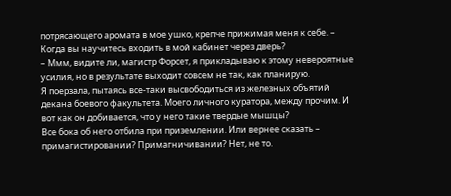потрясающего аромата в мое ушко, крепче прижимая меня к себе. – Когда вы научитесь входить в мой кабинет через дверь?
– Ммм, видите ли, магистр Форсет, я прикладываю к этому невероятные усилия, но в результате выходит совсем не так, как планирую.
Я поерзала, пытаясь все-таки высвободиться из железных объятий декана боевого факультета. Моего личного куратора, между прочим. И вот как он добивается, что у него такие твердые мышцы?
Все бока об него отбила при приземлении. Или вернее сказать – примагистировании? Примагничивании? Нет, не то.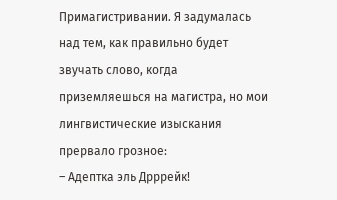Примагистривании. Я задумалась над тем, как правильно будет звучать слово, когда приземляешься на магистра, но мои лингвистические изыскания прервало грозное:
– Адептка эль Дрррейк!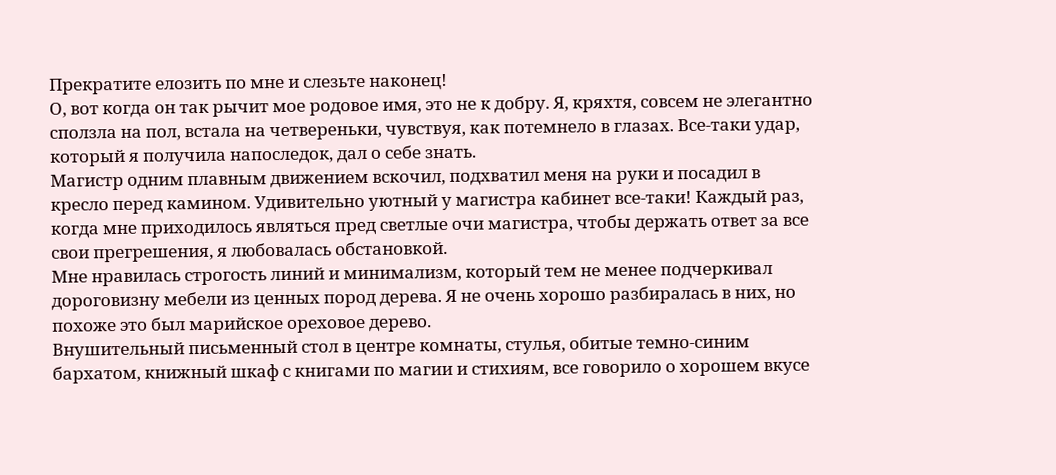Прекратите елозить по мне и слезьте наконец!
О, вот когда он так рычит мое родовое имя, это не к добру. Я, кряхтя, совсем не элегантно сползла на пол, встала на четвереньки, чувствуя, как потемнело в глазах. Все-таки удар, который я получила напоследок, дал о себе знать.
Магистр одним плавным движением вскочил, подхватил меня на руки и посадил в кресло перед камином. Удивительно уютный у магистра кабинет все-таки! Каждый раз, когда мне приходилось являться пред светлые очи магистра, чтобы держать ответ за все свои прегрешения, я любовалась обстановкой.
Мне нравилась строгость линий и минимализм, который тем не менее подчеркивал дороговизну мебели из ценных пород дерева. Я не очень хорошо разбиралась в них, но похоже это был марийское ореховое дерево.
Внушительный письменный стол в центре комнаты, стулья, обитые темно-синим бархатом, книжный шкаф с книгами по магии и стихиям, все говорило о хорошем вкусе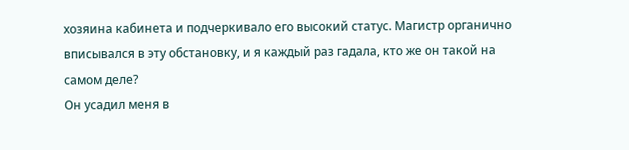хозяина кабинета и подчеркивало его высокий статус. Магистр органично вписывался в эту обстановку, и я каждый раз гадала, кто же он такой на самом деле?
Он усадил меня в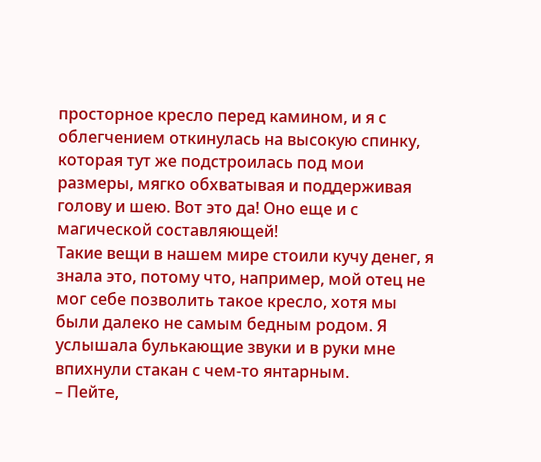просторное кресло перед камином, и я с облегчением откинулась на высокую спинку, которая тут же подстроилась под мои размеры, мягко обхватывая и поддерживая голову и шею. Вот это да! Оно еще и с магической составляющей!
Такие вещи в нашем мире стоили кучу денег, я знала это, потому что, например, мой отец не мог себе позволить такое кресло, хотя мы были далеко не самым бедным родом. Я услышала булькающие звуки и в руки мне впихнули стакан с чем-то янтарным.
– Пейте,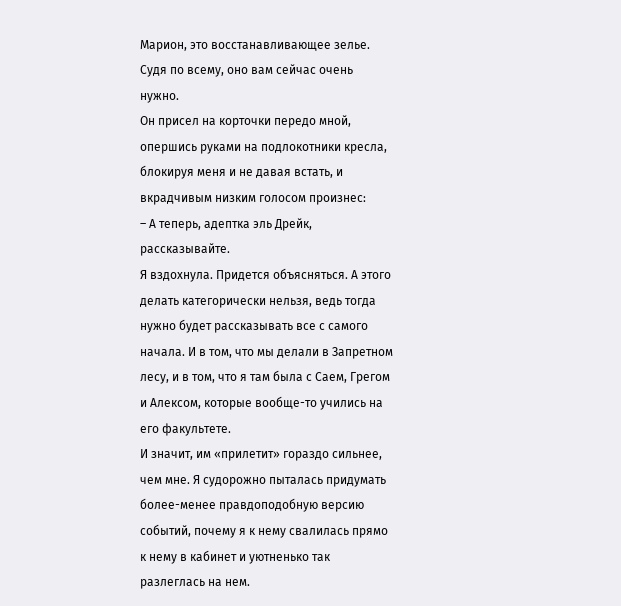Марион, это восстанавливающее зелье. Судя по всему, оно вам сейчас очень нужно.
Он присел на корточки передо мной, опершись руками на подлокотники кресла, блокируя меня и не давая встать, и вкрадчивым низким голосом произнес:
– А теперь, адептка эль Дрейк, рассказывайте.
Я вздохнула. Придется объясняться. А этого делать категорически нельзя, ведь тогда нужно будет рассказывать все с самого начала. И в том, что мы делали в Запретном лесу, и в том, что я там была с Саем, Грегом и Алексом, которые вообще-то учились на его факультете.
И значит, им «прилетит» гораздо сильнее, чем мне. Я судорожно пыталась придумать более-менее правдоподобную версию событий, почему я к нему свалилась прямо к нему в кабинет и уютненько так разлеглась на нем.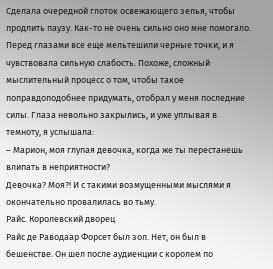Сделала очередной глоток освежающего зелья, чтобы продлить паузу. Как-то не очень сильно оно мне помогало. Перед глазами все еще мельтешили черные точки, и я чувствовала сильную слабость. Похоже, сложный мыслительный процесс о том, чтобы такое поправдоподобнее придумать, отобрал у меня последние силы. Глаза невольно закрылись, и уже уплывая в темноту, я услышала:
– Марион, моя глупая девочка, когда же ты перестанешь влипать в неприятности?
Девочка? Моя?! И с такими возмущенными мыслями я окончательно провалилась во тьму.
Райс. Королевский дворец
Райс де Раводаар Форсет был зол. Нет, он был в бешенстве. Он шел после аудиенции с королем по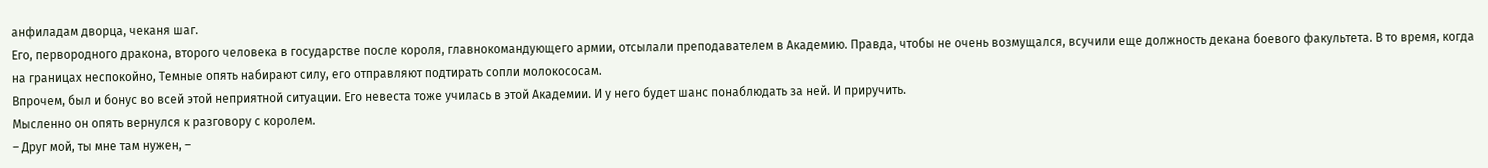анфиладам дворца, чеканя шаг.
Его, первородного дракона, второго человека в государстве после короля, главнокомандующего армии, отсылали преподавателем в Академию. Правда, чтобы не очень возмущался, всучили еще должность декана боевого факультета. В то время, когда на границах неспокойно, Темные опять набирают силу, его отправляют подтирать сопли молокососам.
Впрочем, был и бонус во всей этой неприятной ситуации. Его невеста тоже училась в этой Академии. И у него будет шанс понаблюдать за ней. И приручить.
Мысленно он опять вернулся к разговору с королем.
– Друг мой, ты мне там нужен, –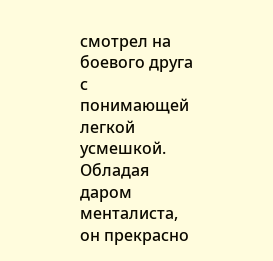смотрел на боевого друга с понимающей легкой усмешкой. Обладая даром менталиста, он прекрасно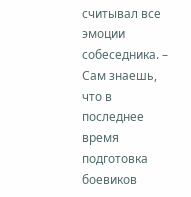считывал все эмоции собеседника. – Сам знаешь, что в последнее время подготовка боевиков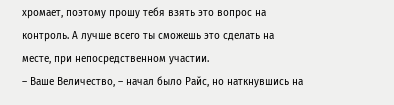хромает, поэтому прошу тебя взять это вопрос на контроль. А лучше всего ты сможешь это сделать на месте, при непосредственном участии.
– Ваше Величество, – начал было Райс, но наткнувшись на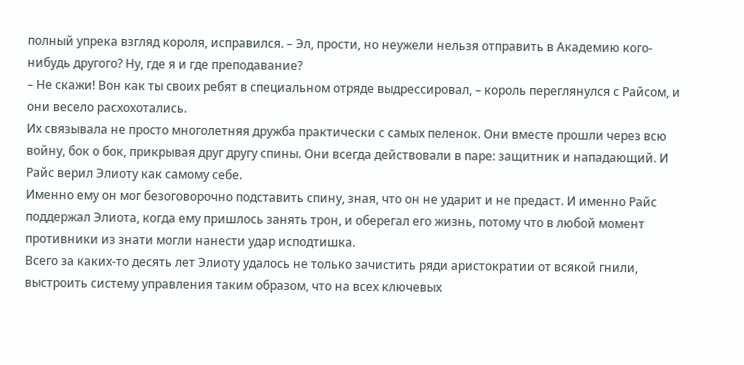полный упрека взгляд короля, исправился. – Эл, прости, но неужели нельзя отправить в Академию кого-нибудь другого? Ну, где я и где преподавание?
– Не скажи! Вон как ты своих ребят в специальном отряде выдрессировал, – король переглянулся с Райсом, и они весело расхохотались.
Их связывала не просто многолетняя дружба практически с самых пеленок. Они вместе прошли через всю войну, бок о бок, прикрывая друг другу спины. Они всегда действовали в паре: защитник и нападающий. И Райс верил Элиоту как самому себе.
Именно ему он мог безоговорочно подставить спину, зная, что он не ударит и не предаст. И именно Райс поддержал Элиота, когда ему пришлось занять трон, и оберегал его жизнь, потому что в любой момент противники из знати могли нанести удар исподтишка.
Всего за каких-то десять лет Элиоту удалось не только зачистить ряди аристократии от всякой гнили, выстроить систему управления таким образом, что на всех ключевых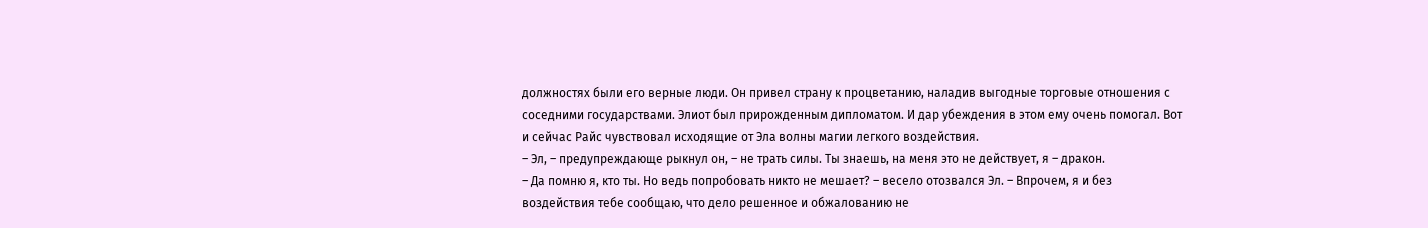должностях были его верные люди. Он привел страну к процветанию, наладив выгодные торговые отношения с соседними государствами. Элиот был прирожденным дипломатом. И дар убеждения в этом ему очень помогал. Вот и сейчас Райс чувствовал исходящие от Эла волны магии легкого воздействия.
– Эл, – предупреждающе рыкнул он, – не трать силы. Ты знаешь, на меня это не действует, я – дракон.
– Да помню я, кто ты. Но ведь попробовать никто не мешает? – весело отозвался Эл. – Впрочем, я и без воздействия тебе сообщаю, что дело решенное и обжалованию не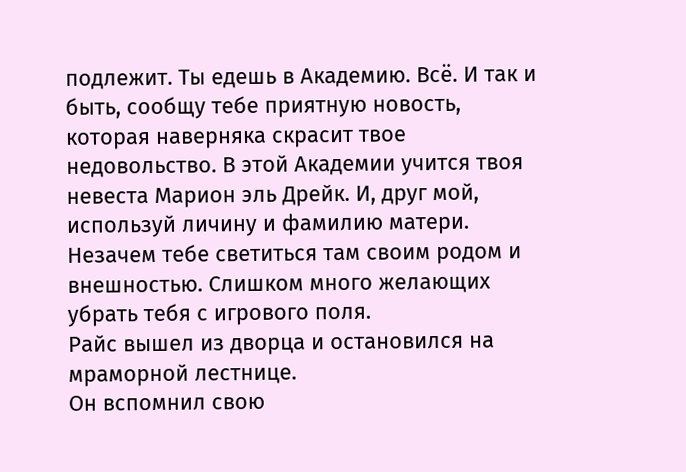подлежит. Ты едешь в Академию. Всё. И так и быть, сообщу тебе приятную новость, которая наверняка скрасит твое недовольство. В этой Академии учится твоя невеста Марион эль Дрейк. И, друг мой, используй личину и фамилию матери. Незачем тебе светиться там своим родом и внешностью. Слишком много желающих убрать тебя с игрового поля.
Райс вышел из дворца и остановился на мраморной лестнице.
Он вспомнил свою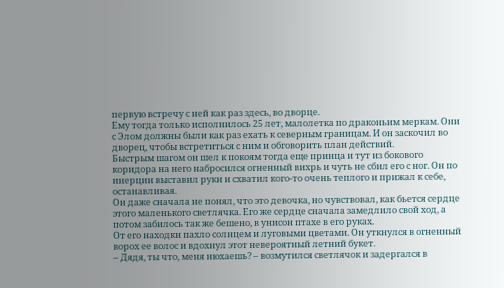первую встречу с ней как раз здесь, во дворце.
Ему тогда только исполнилось 25 лет, малолетка по драконьим меркам. Они с Элом должны были как раз ехать к северным границам. И он заскочил во дворец, чтобы встретиться с ним и обговорить план действий.
Быстрым шагом он шел к покоям тогда еще принца и тут из бокового коридора на него набросился огненный вихрь и чуть не сбил его с ног. Он по инерции выставил руки и схватил кого-то очень теплого и прижал к себе, останавливая.
Он даже сначала не понял, что это девочка, но чувствовал, как бьется сердце этого маленького светлячка. Его же сердце сначала замедлило свой ход, а потом забилось так же бешено, в унисон птахе в его руках.
От его находки пахло солнцем и луговыми цветами. Он уткнулся в огненный ворох ее волос и вдохнул этот невероятный летний букет.
– Дядя, ты что, меня нюхаешь? – возмутился светлячок и задергался в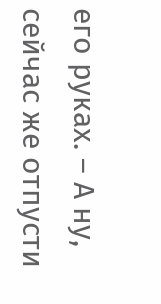его руках. – А ну, сейчас же отпусти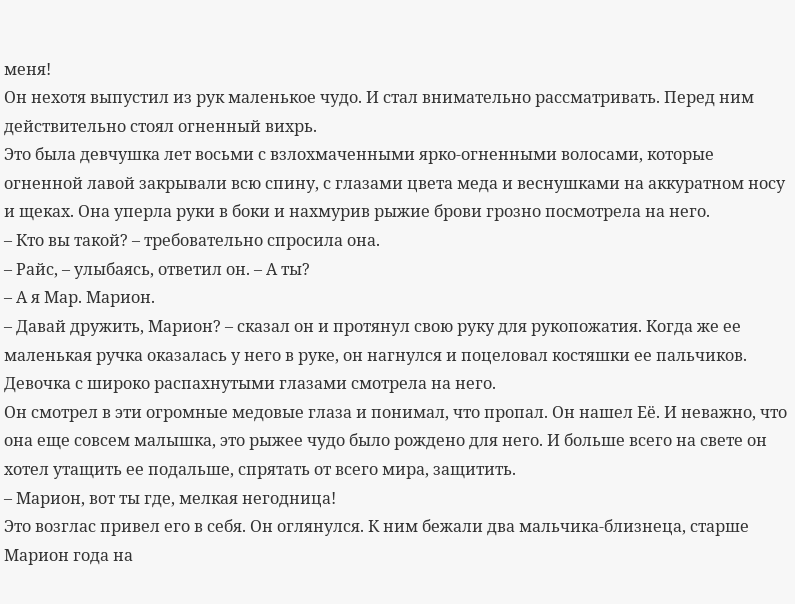меня!
Он нехотя выпустил из рук маленькое чудо. И стал внимательно рассматривать. Перед ним действительно стоял огненный вихрь.
Это была девчушка лет восьми с взлохмаченными ярко-огненными волосами, которые огненной лавой закрывали всю спину, с глазами цвета меда и веснушками на аккуратном носу и щеках. Она уперла руки в боки и нахмурив рыжие брови грозно посмотрела на него.
– Кто вы такой? – требовательно спросила она.
– Райс, – улыбаясь, ответил он. – А ты?
– А я Мар. Марион.
– Давай дружить, Марион? – сказал он и протянул свою руку для рукопожатия. Когда же ее маленькая ручка оказалась у него в руке, он нагнулся и поцеловал костяшки ее пальчиков. Девочка с широко распахнутыми глазами смотрела на него.
Он смотрел в эти огромные медовые глаза и понимал, что пропал. Он нашел Её. И неважно, что она еще совсем малышка, это рыжее чудо было рождено для него. И больше всего на свете он хотел утащить ее подальше, спрятать от всего мира, защитить.
– Марион, вот ты где, мелкая негодница!
Это возглас привел его в себя. Он оглянулся. К ним бежали два мальчика-близнеца, старше Марион года на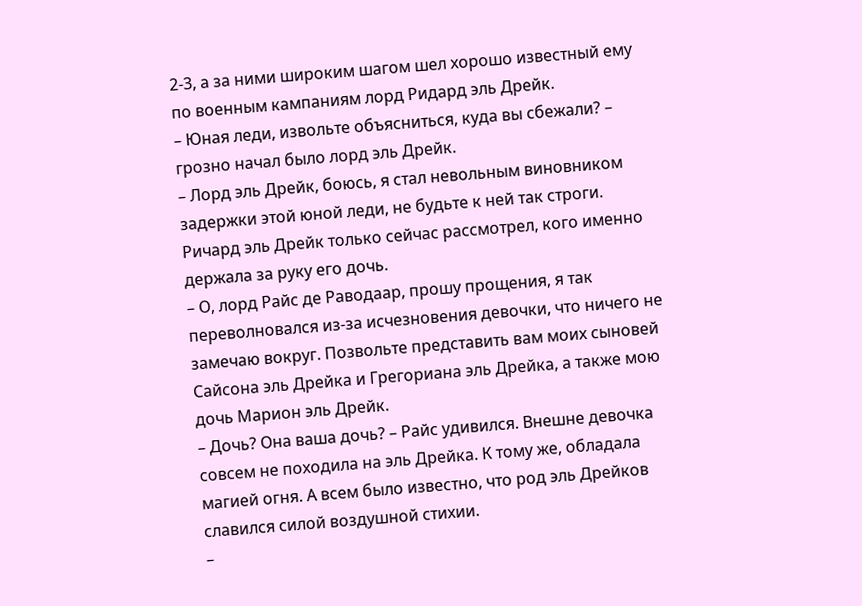2-3, а за ними широким шагом шел хорошо известный ему по военным кампаниям лорд Ридард эль Дрейк.
– Юная леди, извольте объясниться, куда вы сбежали? – грозно начал было лорд эль Дрейк.
– Лорд эль Дрейк, боюсь, я стал невольным виновником задержки этой юной леди, не будьте к ней так строги.
Ричард эль Дрейк только сейчас рассмотрел, кого именно держала за руку его дочь.
– О, лорд Райс де Раводаар, прошу прощения, я так переволновался из-за исчезновения девочки, что ничего не замечаю вокруг. Позвольте представить вам моих сыновей Сайсона эль Дрейка и Грегориана эль Дрейка, а также мою дочь Марион эль Дрейк.
– Дочь? Она ваша дочь? – Райс удивился. Внешне девочка совсем не походила на эль Дрейка. К тому же, обладала магией огня. А всем было известно, что род эль Дрейков славился силой воздушной стихии.
–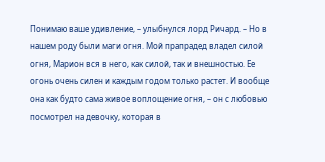Понимаю ваше удивление, – улыбнулся лорд Ричард. – Но в нашем роду были маги огня. Мой прапрадед владел силой огня, Марион вся в него, как силой, так и внешностью. Ее огонь очень силен и каждым годом только растет. И вообще она как будто сама живое воплощение огня, – он с любовью посмотрел на девочку, которая в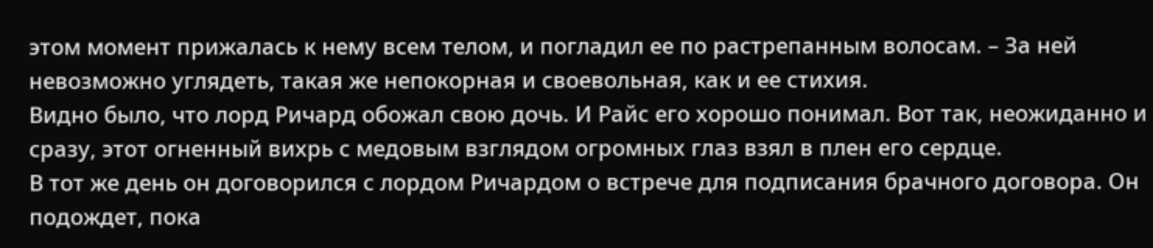этом момент прижалась к нему всем телом, и погладил ее по растрепанным волосам. – За ней невозможно углядеть, такая же непокорная и своевольная, как и ее стихия.
Видно было, что лорд Ричард обожал свою дочь. И Райс его хорошо понимал. Вот так, неожиданно и сразу, этот огненный вихрь с медовым взглядом огромных глаз взял в плен его сердце.
В тот же день он договорился с лордом Ричардом о встрече для подписания брачного договора. Он подождет, пока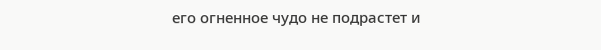его огненное чудо не подрастет и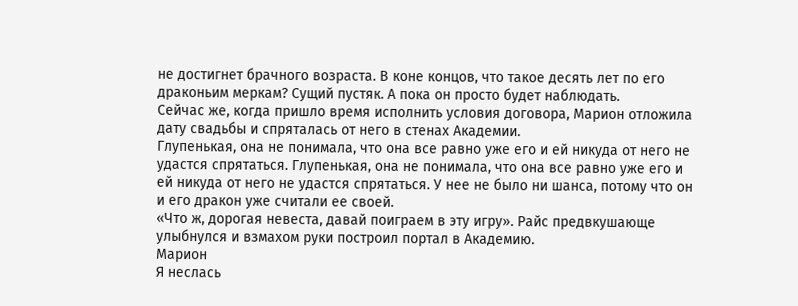не достигнет брачного возраста. В коне концов, что такое десять лет по его драконьим меркам? Сущий пустяк. А пока он просто будет наблюдать.
Сейчас же, когда пришло время исполнить условия договора, Марион отложила дату свадьбы и спряталась от него в стенах Академии.
Глупенькая, она не понимала, что она все равно уже его и ей никуда от него не удастся спрятаться. Глупенькая, она не понимала, что она все равно уже его и ей никуда от него не удастся спрятаться. У нее не было ни шанса, потому что он и его дракон уже считали ее своей.
«Что ж, дорогая невеста, давай поиграем в эту игру». Райс предвкушающе улыбнулся и взмахом руки построил портал в Академию.
Марион
Я неслась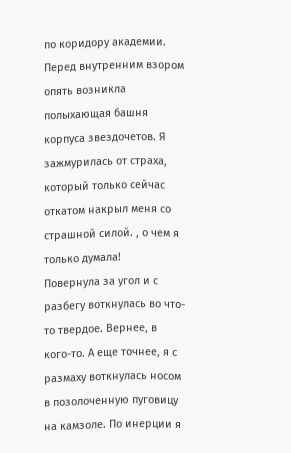по коридору академии. Перед внутренним взором опять возникла полыхающая башня корпуса звездочетов. Я зажмурилась от страха, который только сейчас откатом накрыл меня со страшной силой. , о чем я только думала!
Повернула за угол и с разбегу воткнулась во что-то твердое. Вернее, в кого-то. А еще точнее, я с размаху воткнулась носом в позолоченную пуговицу на камзоле. По инерции я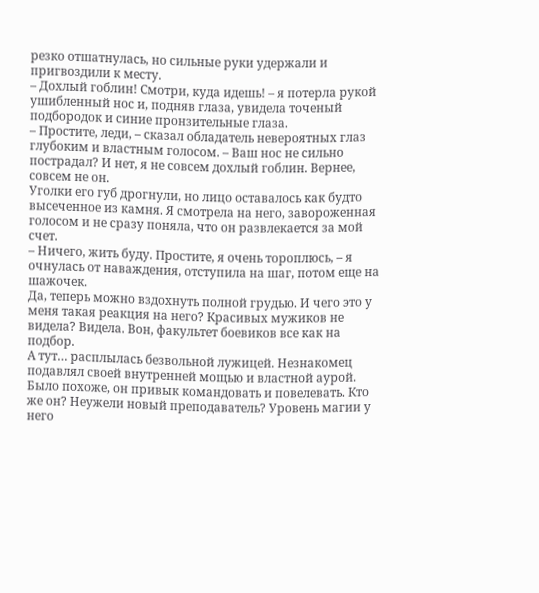резко отшатнулась, но сильные руки удержали и пригвоздили к месту.
– Дохлый гоблин! Смотри, куда идешь! – я потерла рукой ушибленный нос и, подняв глаза, увидела точеный подбородок и синие пронзительные глаза.
– Простите, леди, – сказал обладатель невероятных глаз глубоким и властным голосом. – Ваш нос не сильно пострадал? И нет, я не совсем дохлый гоблин. Вернее, совсем не он.
Уголки его губ дрогнули, но лицо оставалось как будто высеченное из камня. Я смотрела на него, завороженная голосом и не сразу поняла, что он развлекается за мой счет.
– Ничего, жить буду. Простите, я очень тороплюсь, – я очнулась от наваждения, отступила на шаг, потом еще на шажочек.
Да, теперь можно вздохнуть полной грудью. И чего это у меня такая реакция на него? Красивых мужиков не видела? Видела. Вон, факультет боевиков все как на подбор.
А тут… расплылась безвольной лужицей. Незнакомец подавлял своей внутренней мощью и властной аурой. Было похоже, он привык командовать и повелевать. Кто же он? Неужели новый преподаватель? Уровень магии у него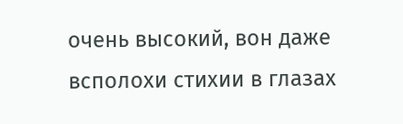очень высокий, вон даже всполохи стихии в глазах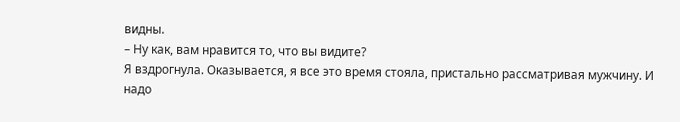видны.
– Ну как, вам нравится то, что вы видите?
Я вздрогнула. Оказывается, я все это время стояла, пристально рассматривая мужчину. И надо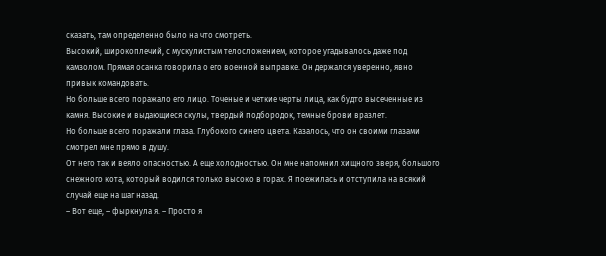сказать, там определенно было на что смотреть.
Высокий, широкоплечий, с мускулистым телосложением, которое угадывалось даже под камзолом. Прямая осанка говорила о его военной выправке. Он держался уверенно, явно привык командовать.
Но больше всего поражало его лицо. Точеные и четкие черты лица, как будто высеченные из камня. Высокие и выдающиеся скулы, твердый подбородок, темные брови вразлет.
Но больше всего поражали глаза. Глубокого синего цвета. Казалось, что он своими глазами смотрел мне прямо в душу.
От него так и веяло опасностью. А еще холодностью. Он мне напомнил хищного зверя, большого снежного кота, который водился только высоко в горах. Я поежилась и отступила на всякий случай еще на шаг назад.
– Вот еще, – фыркнула я. – Просто я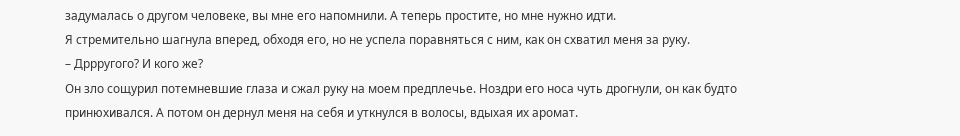задумалась о другом человеке, вы мне его напомнили. А теперь простите, но мне нужно идти.
Я стремительно шагнула вперед, обходя его, но не успела поравняться с ним, как он схватил меня за руку.
– Дррругого? И кого же?
Он зло сощурил потемневшие глаза и сжал руку на моем предплечье. Ноздри его носа чуть дрогнули, он как будто принюхивался. А потом он дернул меня на себя и уткнулся в волосы, вдыхая их аромат.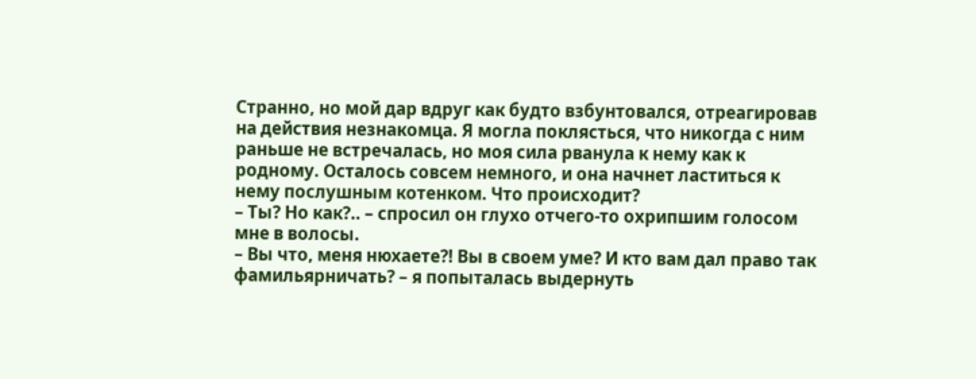Странно, но мой дар вдруг как будто взбунтовался, отреагировав на действия незнакомца. Я могла поклясться, что никогда с ним раньше не встречалась, но моя сила рванула к нему как к родному. Осталось совсем немного, и она начнет ластиться к нему послушным котенком. Что происходит?
– Ты? Но как?.. – спросил он глухо отчего-то охрипшим голосом мне в волосы.
– Вы что, меня нюхаете?! Вы в своем уме? И кто вам дал право так фамильярничать? – я попыталась выдернуть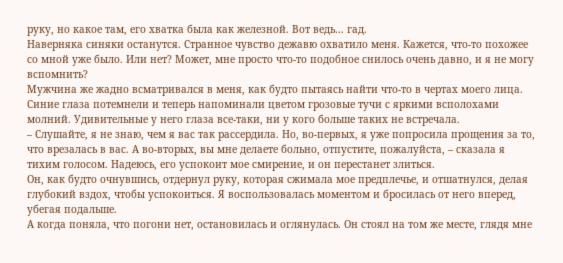руку, но какое там, его хватка была как железной. Вот ведь… гад.
Наверняка синяки останутся. Странное чувство дежавю охватило меня. Кажется, что-то похожее со мной уже было. Или нет? Может, мне просто что-то подобное снилось очень давно, и я не могу вспомнить?
Мужчина же жадно всматривался в меня, как будто пытаясь найти что-то в чертах моего лица. Синие глаза потемнели и теперь напоминали цветом грозовые тучи с яркими всполохами молний. Удивительные у него глаза все-таки, ни у кого больше таких не встречала.
– Слушайте, я не знаю, чем я вас так рассердила. Но, во-первых, я уже попросила прощения за то, что врезалась в вас. А во-вторых, вы мне делаете больно, отпустите, пожалуйста, – сказала я тихим голосом. Надеюсь, его успокоит мое смирение, и он перестанет злиться.
Он, как будто очнувшись, отдернул руку, которая сжимала мое предплечье, и отшатнулся, делая глубокий вздох, чтобы успокоиться. Я воспользовалась моментом и бросилась от него вперед, убегая подальше.
А когда поняла, что погони нет, остановилась и оглянулась. Он стоял на том же месте, глядя мне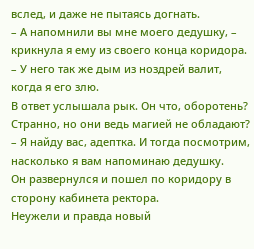вслед, и даже не пытаясь догнать.
– А напомнили вы мне моего дедушку, – крикнула я ему из своего конца коридора. – У него так же дым из ноздрей валит, когда я его злю.
В ответ услышала рык. Он что, оборотень? Странно, но они ведь магией не обладают?
– Я найду вас, адептка. И тогда посмотрим, насколько я вам напоминаю дедушку.
Он развернулся и пошел по коридору в сторону кабинета ректора.
Неужели и правда новый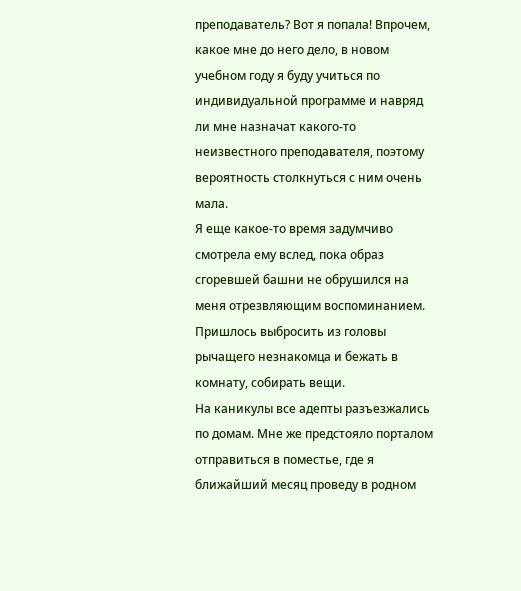преподаватель? Вот я попала! Впрочем, какое мне до него дело, в новом учебном году я буду учиться по индивидуальной программе и навряд ли мне назначат какого-то неизвестного преподавателя, поэтому вероятность столкнуться с ним очень мала.
Я еще какое-то время задумчиво смотрела ему вслед, пока образ сгоревшей башни не обрушился на меня отрезвляющим воспоминанием. Пришлось выбросить из головы рычащего незнакомца и бежать в комнату, собирать вещи.
На каникулы все адепты разъезжались по домам. Мне же предстояло порталом отправиться в поместье, где я ближайший месяц проведу в родном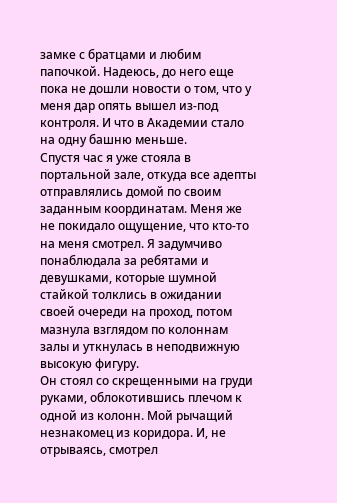замке с братцами и любим папочкой. Надеюсь, до него еще пока не дошли новости о том, что у меня дар опять вышел из-под контроля. И что в Академии стало на одну башню меньше.
Спустя час я уже стояла в портальной зале, откуда все адепты отправлялись домой по своим заданным координатам. Меня же не покидало ощущение, что кто-то на меня смотрел. Я задумчиво понаблюдала за ребятами и девушками, которые шумной стайкой толклись в ожидании своей очереди на проход, потом мазнула взглядом по колоннам залы и уткнулась в неподвижную высокую фигуру.
Он стоял со скрещенными на груди руками, облокотившись плечом к одной из колонн. Мой рычащий незнакомец из коридора. И, не отрываясь, смотрел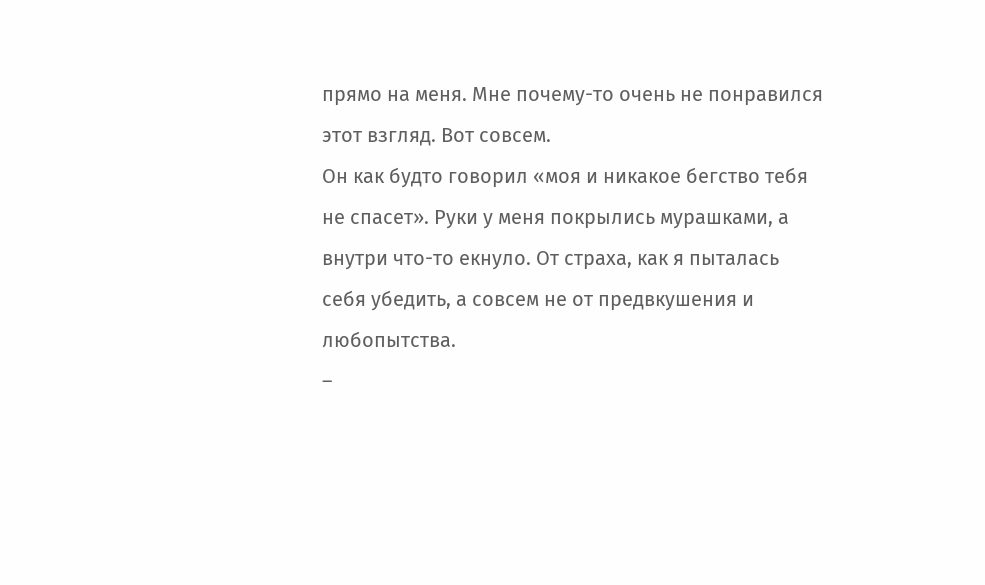прямо на меня. Мне почему-то очень не понравился этот взгляд. Вот совсем.
Он как будто говорил «моя и никакое бегство тебя не спасет». Руки у меня покрылись мурашками, а внутри что-то екнуло. От страха, как я пыталась себя убедить, а совсем не от предвкушения и любопытства.
–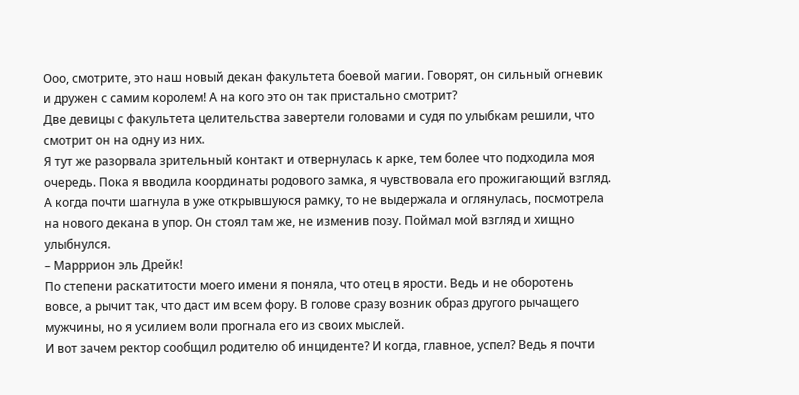Ооо, смотрите, это наш новый декан факультета боевой магии. Говорят, он сильный огневик и дружен с самим королем! А на кого это он так пристально смотрит?
Две девицы с факультета целительства завертели головами и судя по улыбкам решили, что смотрит он на одну из них.
Я тут же разорвала зрительный контакт и отвернулась к арке, тем более что подходила моя очередь. Пока я вводила координаты родового замка, я чувствовала его прожигающий взгляд. А когда почти шагнула в уже открывшуюся рамку, то не выдержала и оглянулась, посмотрела на нового декана в упор. Он стоял там же, не изменив позу. Поймал мой взгляд и хищно улыбнулся.
– Марррион эль Дрейк!
По степени раскатитости моего имени я поняла, что отец в ярости. Ведь и не оборотень вовсе, а рычит так, что даст им всем фору. В голове сразу возник образ другого рычащего мужчины, но я усилием воли прогнала его из своих мыслей.
И вот зачем ректор сообщил родителю об инциденте? И когда, главное, успел? Ведь я почти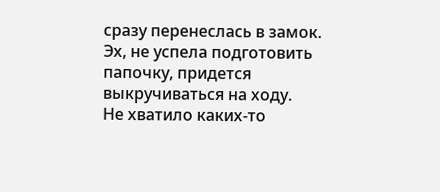сразу перенеслась в замок. Эх, не успела подготовить папочку, придется выкручиваться на ходу.
Не хватило каких-то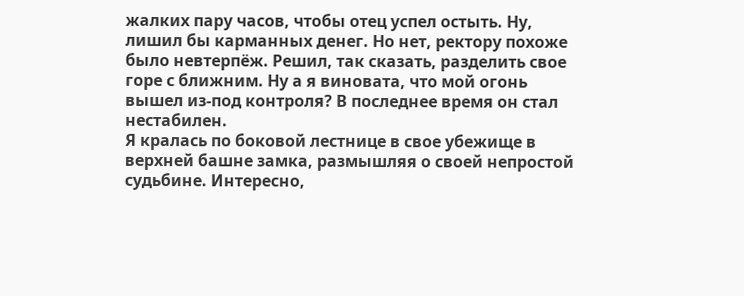жалких пару часов, чтобы отец успел остыть. Ну, лишил бы карманных денег. Но нет, ректору похоже было невтерпёж. Решил, так сказать, разделить свое горе с ближним. Ну а я виновата, что мой огонь вышел из-под контроля? В последнее время он стал нестабилен.
Я кралась по боковой лестнице в свое убежище в верхней башне замка, размышляя о своей непростой судьбине. Интересно,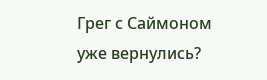Грег с Саймоном уже вернулись?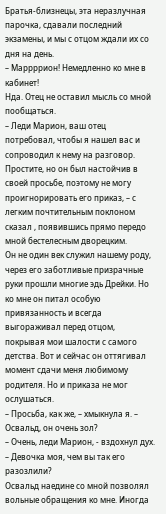Братья-близнецы, эта неразлучная парочка, сдавали последний экзамены, и мы с отцом ждали их со дня на день.
– Маррррион! Немедленно ко мне в кабинет!
Нда. Отец не оставил мысль со мной пообщаться.
– Леди Марион, ваш отец потребовал, чтобы я нашел вас и сопроводил к нему на разговор. Простите, но он был настойчив в своей просьбе, поэтому не могу проигнорировать его приказ, – с легким почтительным поклоном сказал , появившись прямо передо мной бестелесным дворецким.
Он не один век служил нашему роду, через его заботливые призрачные руки прошли многие эдь Дрейки. Но ко мне он питал особую привязанность и всегда выгораживал перед отцом, покрывая мои шалости с самого детства. Вот и сейчас он оттягивал момент сдачи меня любимому родителя. Но и приказа не мог ослушаться.
– Просьба, как же, – хмыкнула я. – Освальд, он очень зол?
– Очень, леди Марион, - вздохнул дух. – Девочка моя, чем вы так его разозлили?
Освальд наедине со мной позволял вольные обращения ко мне. Иногда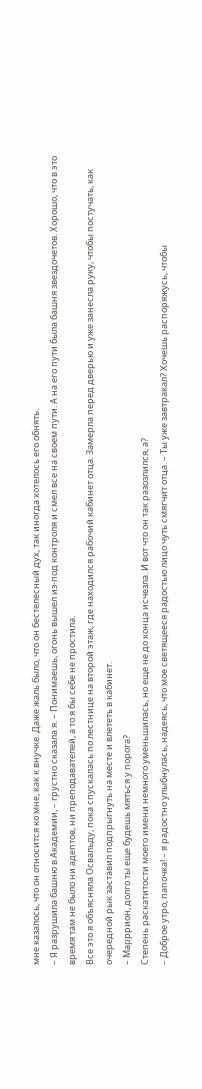мне казалось, что он относится ко мне, как к внучке. Даже жаль было, что он бестелесный дух, так иногда хотелось его обнять.
– Я разрушила башню в Академии, – грустно сказала я. – Понимаешь, огонь вышел из-под контроля и смел все на своем пути. А на его пути была башня звездочетов. Хорошо, что в это время там не было ни адептов, ни преподавателей, а то я бы себе не простила.
Все это я объясняла Освальду, пока спускалась по лестнице на второй этаж, где находился рабочий кабинет отца. Замерла перед дверью и уже занесла руку, чтобы постучать, как очередной рык заставил подпрыгнуть на месте и влететь в кабинет.
– Марррион, долго ты еще будешь мяться у порога?
Степень раскатитости моего имени немного уменьшилась, но еще не до конца исчезла. И вот что он так разозлился, а?
– Доброе утро, папочка! – я радостно улыбнулась, надеясь, что мое светящееся радостью лицо чуть смягчит отца. – Ты уже завтракал? Хочешь распоряжусь, чтобы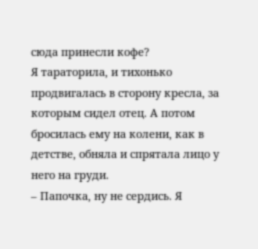сюда принесли кофе?
Я тараторила, и тихонько продвигалась в сторону кресла, за которым сидел отец. А потом бросилась ему на колени, как в детстве, обняла и спрятала лицо у него на груди.
– Папочка, ну не сердись. Я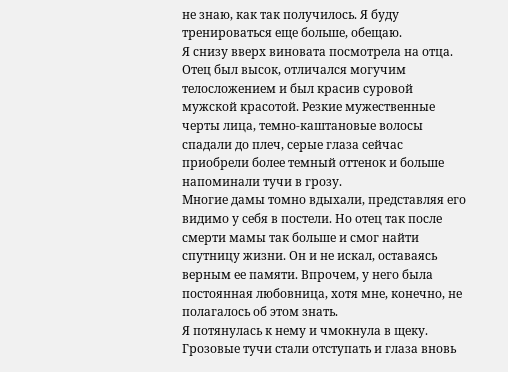не знаю, как так получилось. Я буду тренироваться еще больше, обещаю.
Я снизу вверх виновата посмотрела на отца. Отец был высок, отличался могучим телосложением и был красив суровой мужской красотой. Резкие мужественные черты лица, темно-каштановые волосы спадали до плеч, серые глаза сейчас приобрели более темный оттенок и больше напоминали тучи в грозу.
Многие дамы томно вдыхали, представляя его видимо у себя в постели. Но отец так после смерти мамы так больше и смог найти спутницу жизни. Он и не искал, оставаясь верным ее памяти. Впрочем, у него была постоянная любовница, хотя мне, конечно, не полагалось об этом знать.
Я потянулась к нему и чмокнула в щеку. Грозовые тучи стали отступать и глаза вновь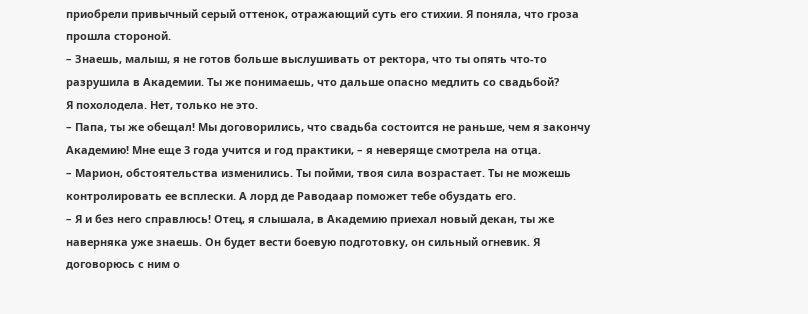приобрели привычный серый оттенок, отражающий суть его стихии. Я поняла, что гроза прошла стороной.
– Знаешь, малыш, я не готов больше выслушивать от ректора, что ты опять что-то разрушила в Академии. Ты же понимаешь, что дальше опасно медлить со свадьбой?
Я похолодела. Нет, только не это.
– Папа, ты же обещал! Мы договорились, что свадьба состоится не раньше, чем я закончу Академию! Мне еще 3 года учится и год практики, – я неверяще смотрела на отца.
– Марион, обстоятельства изменились. Ты пойми, твоя сила возрастает. Ты не можешь контролировать ее всплески. А лорд де Раводаар поможет тебе обуздать его.
– Я и без него справлюсь! Отец, я слышала, в Академию приехал новый декан, ты же наверняка уже знаешь. Он будет вести боевую подготовку, он сильный огневик. Я договорюсь с ним о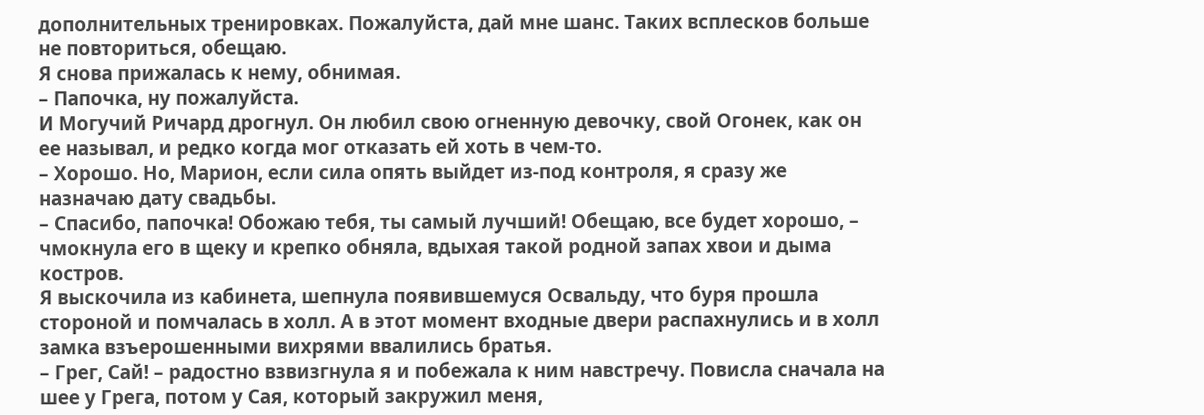дополнительных тренировках. Пожалуйста, дай мне шанс. Таких всплесков больше не повториться, обещаю.
Я снова прижалась к нему, обнимая.
– Папочка, ну пожалуйста.
И Могучий Ричард дрогнул. Он любил свою огненную девочку, свой Огонек, как он ее называл, и редко когда мог отказать ей хоть в чем-то.
– Хорошо. Но, Марион, если сила опять выйдет из-под контроля, я сразу же назначаю дату свадьбы.
– Спасибо, папочка! Обожаю тебя, ты самый лучший! Обещаю, все будет хорошо, – чмокнула его в щеку и крепко обняла, вдыхая такой родной запах хвои и дыма костров.
Я выскочила из кабинета, шепнула появившемуся Освальду, что буря прошла стороной и помчалась в холл. А в этот момент входные двери распахнулись и в холл замка взъерошенными вихрями ввалились братья.
– Грег, Сай! – радостно взвизгнула я и побежала к ним навстречу. Повисла сначала на шее у Грега, потом у Сая, который закружил меня,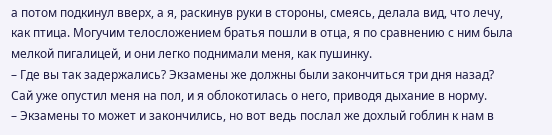а потом подкинул вверх, а я, раскинув руки в стороны, смеясь, делала вид, что лечу, как птица. Могучим телосложением братья пошли в отца, я по сравнению с ним была мелкой пигалицей, и они легко поднимали меня, как пушинку.
– Где вы так задержались? Экзамены же должны были закончиться три дня назад?
Сай уже опустил меня на пол, и я облокотилась о него, приводя дыхание в норму.
– Экзамены то может и закончились, но вот ведь послал же дохлый гоблин к нам в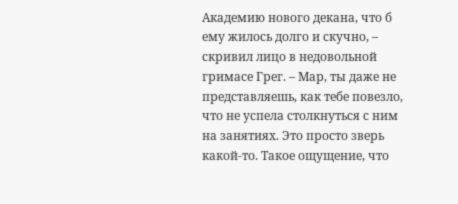Академию нового декана, что б ему жилось долго и скучно, – скривил лицо в недовольной гримасе Грег. – Мар, ты даже не представляешь, как тебе повезло, что не успела столкнуться с ним на занятиях. Это просто зверь какой-то. Такое ощущение, что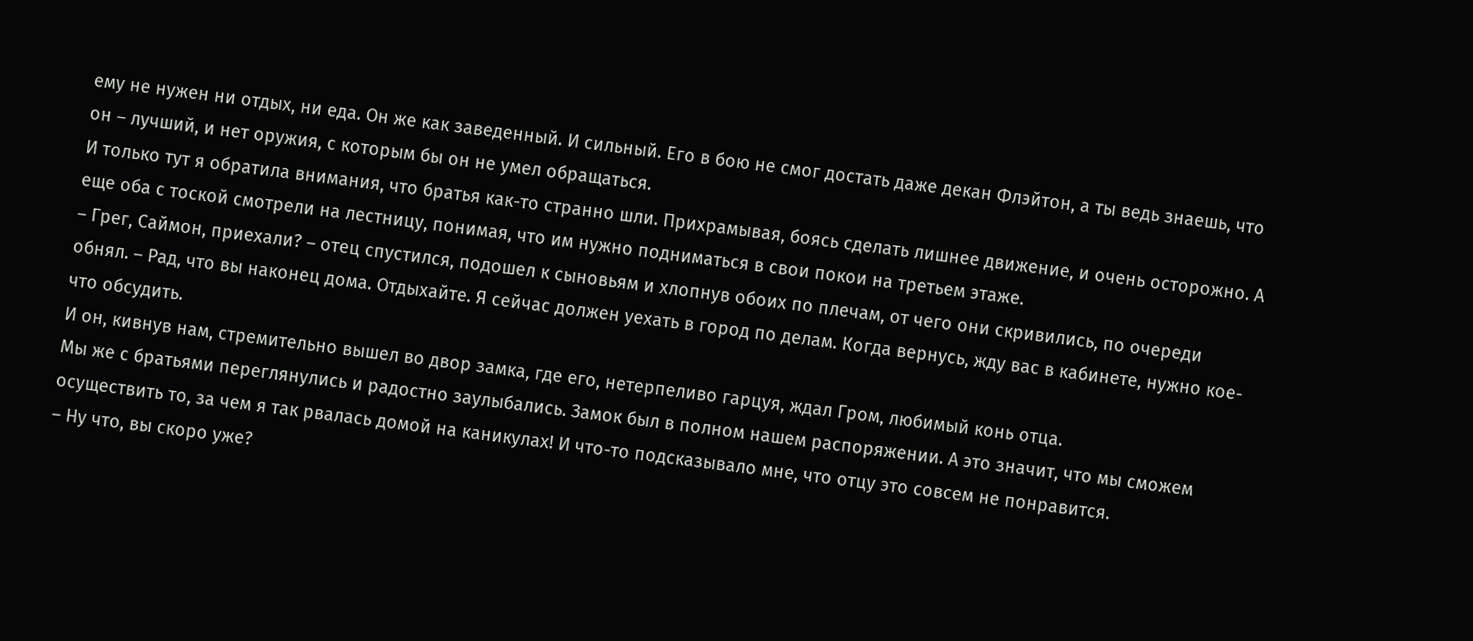ему не нужен ни отдых, ни еда. Он же как заведенный. И сильный. Его в бою не смог достать даже декан Флэйтон, а ты ведь знаешь, что он – лучший, и нет оружия, с которым бы он не умел обращаться.
И только тут я обратила внимания, что братья как-то странно шли. Прихрамывая, боясь сделать лишнее движение, и очень осторожно. А еще оба с тоской смотрели на лестницу, понимая, что им нужно подниматься в свои покои на третьем этаже.
– Грег, Саймон, приехали? – отец спустился, подошел к сыновьям и хлопнув обоих по плечам, от чего они скривились, по очереди обнял. – Рад, что вы наконец дома. Отдыхайте. Я сейчас должен уехать в город по делам. Когда вернусь, жду вас в кабинете, нужно кое-что обсудить.
И он, кивнув нам, стремительно вышел во двор замка, где его, нетерпеливо гарцуя, ждал Гром, любимый конь отца.
Мы же с братьями переглянулись и радостно заулыбались. Замок был в полном нашем распоряжении. А это значит, что мы сможем осуществить то, за чем я так рвалась домой на каникулах! И что-то подсказывало мне, что отцу это совсем не понравится.
– Ну что, вы скоро уже?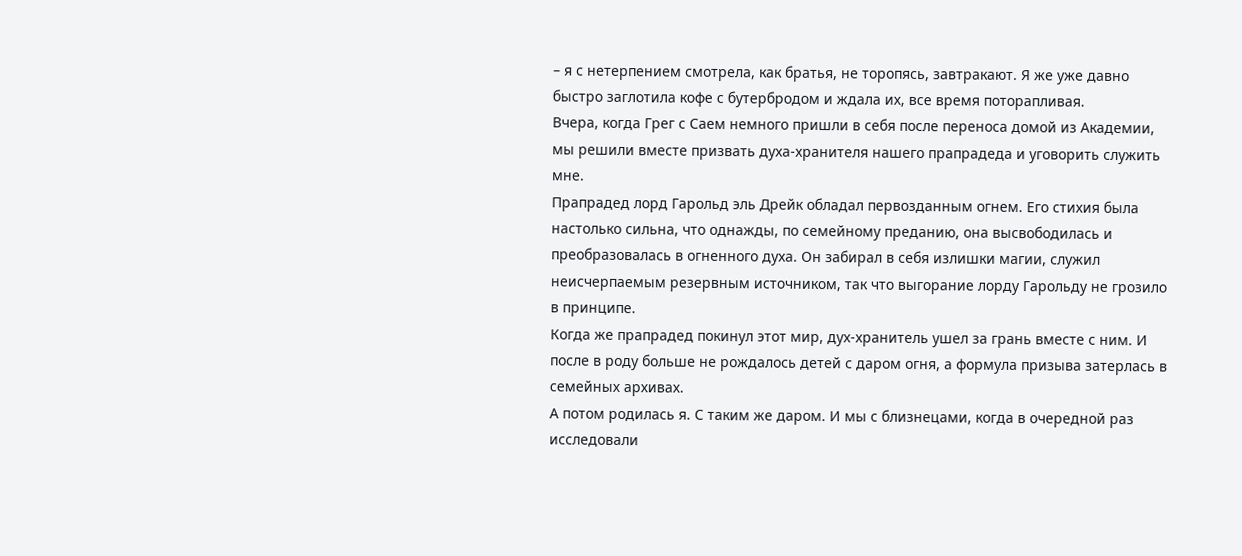– я с нетерпением смотрела, как братья, не торопясь, завтракают. Я же уже давно быстро заглотила кофе с бутербродом и ждала их, все время поторапливая.
Вчера, когда Грег с Саем немного пришли в себя после переноса домой из Академии, мы решили вместе призвать духа-хранителя нашего прапрадеда и уговорить служить мне.
Прапрадед лорд Гарольд эль Дрейк обладал первозданным огнем. Его стихия была настолько сильна, что однажды, по семейному преданию, она высвободилась и преобразовалась в огненного духа. Он забирал в себя излишки магии, служил неисчерпаемым резервным источником, так что выгорание лорду Гарольду не грозило в принципе.
Когда же прапрадед покинул этот мир, дух-хранитель ушел за грань вместе с ним. И после в роду больше не рождалось детей с даром огня, а формула призыва затерлась в семейных архивах.
А потом родилась я. С таким же даром. И мы с близнецами, когда в очередной раз исследовали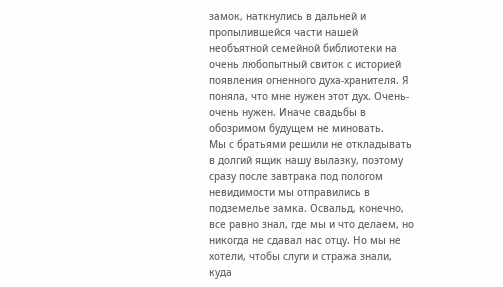замок, наткнулись в дальней и пропылившейся части нашей необъятной семейной библиотеки на очень любопытный свиток с историей появления огненного духа-хранителя. Я поняла, что мне нужен этот дух. Очень-очень нужен. Иначе свадьбы в обозримом будущем не миновать.
Мы с братьями решили не откладывать в долгий ящик нашу вылазку, поэтому сразу после завтрака под пологом невидимости мы отправились в подземелье замка. Освальд, конечно, все равно знал, где мы и что делаем, но никогда не сдавал нас отцу. Но мы не хотели, чтобы слуги и стража знали, куда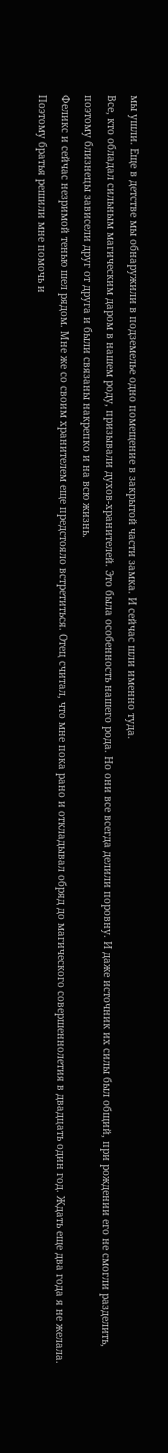мы ушли. Еще в детстве мы обнаружили в подземелье одно помещение в закрытой части замка. И сейчас шли именно туда.
Все, кто обладал сильным магическим даром в нашем роду, призывали духов-хранителей. Это была особенность нашего рода. Но они все всегда делили поровну. И даже источник их силы был общий, при рождении его не смогли разделить, поэтому близнецы зависели друг от друга и были связаны накрепко и на всю жизнь.
Феликс и сейчас незримой тенью шел рядом. Мне же со своим хранителем еще предстояло встретиться. Отец считал, что мне пока рано и откладывал обряд до магического совершеннолетия в двадцать один год. Ждать еще два года я не желала. Поэтому братья решили мне помочь и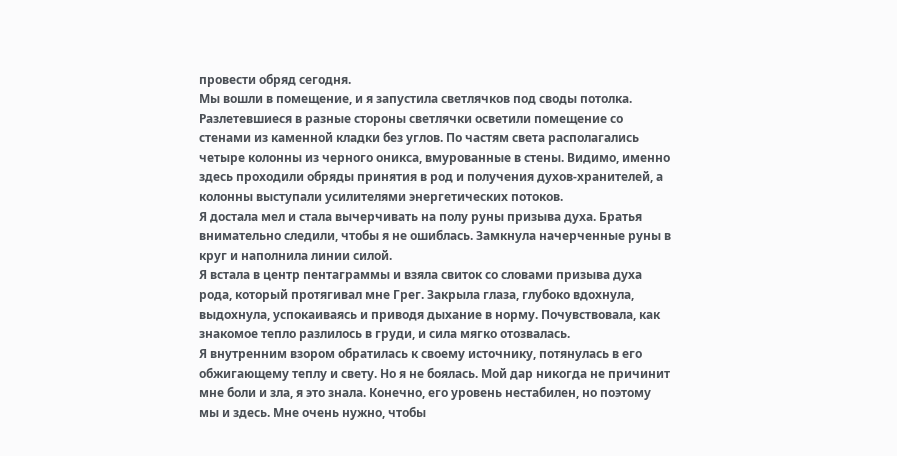провести обряд сегодня.
Мы вошли в помещение, и я запустила светлячков под своды потолка. Разлетевшиеся в разные стороны светлячки осветили помещение со стенами из каменной кладки без углов. По частям света располагались четыре колонны из черного оникса, вмурованные в стены. Видимо, именно здесь проходили обряды принятия в род и получения духов-хранителей, а колонны выступали усилителями энергетических потоков.
Я достала мел и стала вычерчивать на полу руны призыва духа. Братья внимательно следили, чтобы я не ошиблась. Замкнула начерченные руны в круг и наполнила линии силой.
Я встала в центр пентаграммы и взяла свиток со словами призыва духа рода, который протягивал мне Грег. Закрыла глаза, глубоко вдохнула, выдохнула, успокаиваясь и приводя дыхание в норму. Почувствовала, как знакомое тепло разлилось в груди, и сила мягко отозвалась.
Я внутренним взором обратилась к своему источнику, потянулась в его обжигающему теплу и свету. Но я не боялась. Мой дар никогда не причинит мне боли и зла, я это знала. Конечно, его уровень нестабилен, но поэтому мы и здесь. Мне очень нужно, чтобы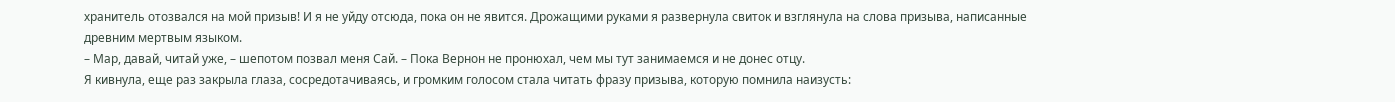хранитель отозвался на мой призыв! И я не уйду отсюда, пока он не явится. Дрожащими руками я развернула свиток и взглянула на слова призыва, написанные древним мертвым языком.
– Мар, давай, читай уже, – шепотом позвал меня Сай. – Пока Вернон не пронюхал, чем мы тут занимаемся и не донес отцу.
Я кивнула, еще раз закрыла глаза, сосредотачиваясь, и громким голосом стала читать фразу призыва, которую помнила наизусть: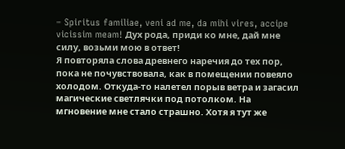– Spiritus familiae, veni ad me, da mihi vires, accipe vicissim meam! Дух рода, приди ко мне, дай мне силу, возьми мою в ответ!
Я повторяла слова древнего наречия до тех пор, пока не почувствовала, как в помещении повеяло холодом. Откуда-то налетел порыв ветра и загасил магические светлячки под потолком. На мгновение мне стало страшно. Хотя я тут же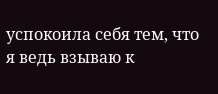успокоила себя тем, что я ведь взываю к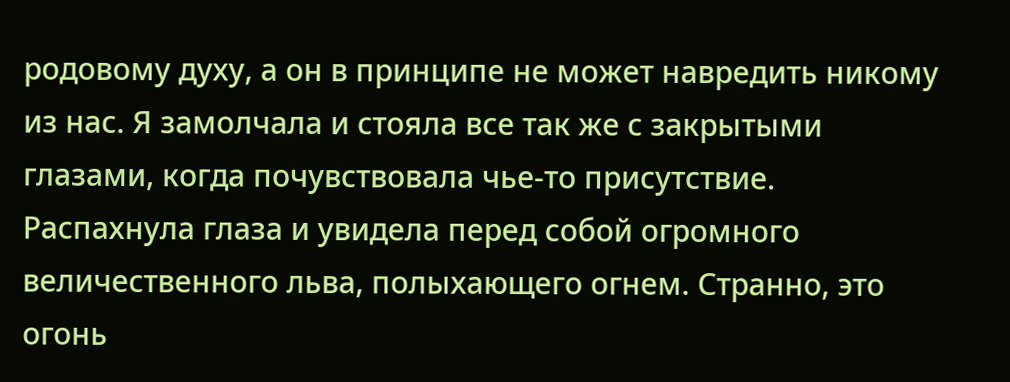родовому духу, а он в принципе не может навредить никому из нас. Я замолчала и стояла все так же с закрытыми глазами, когда почувствовала чье-то присутствие.
Распахнула глаза и увидела перед собой огромного величественного льва, полыхающего огнем. Странно, это огонь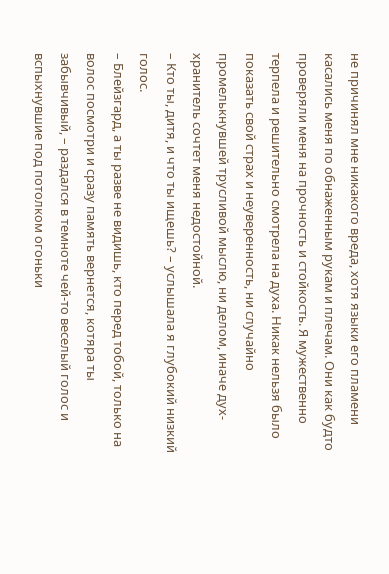не причинял мне никакого вреда, хотя языки его пламени касались меня по обнаженным рукам и плечам. Они как будто проверяли меня на прочность и стойкость. Я мужественно терпела и решительно смотрела на духа. Никак нельзя было показать свой страх и неуверенность, ни случайно промелькнувшей трусливой мыслю, ни делом, иначе дух-хранитель сочтет меня недостойной.
– Кто ты, дитя, и что ты ищешь? – услышала я глубокий низкий голос.
– Блейзгард, а ты разве не видишь, кто перед тобой, только на волос посмотри и сразу память вернется, котяра ты забывчивый, – раздался в темноте чей-то веселый голос и вспыхнувшие под потолком огоньки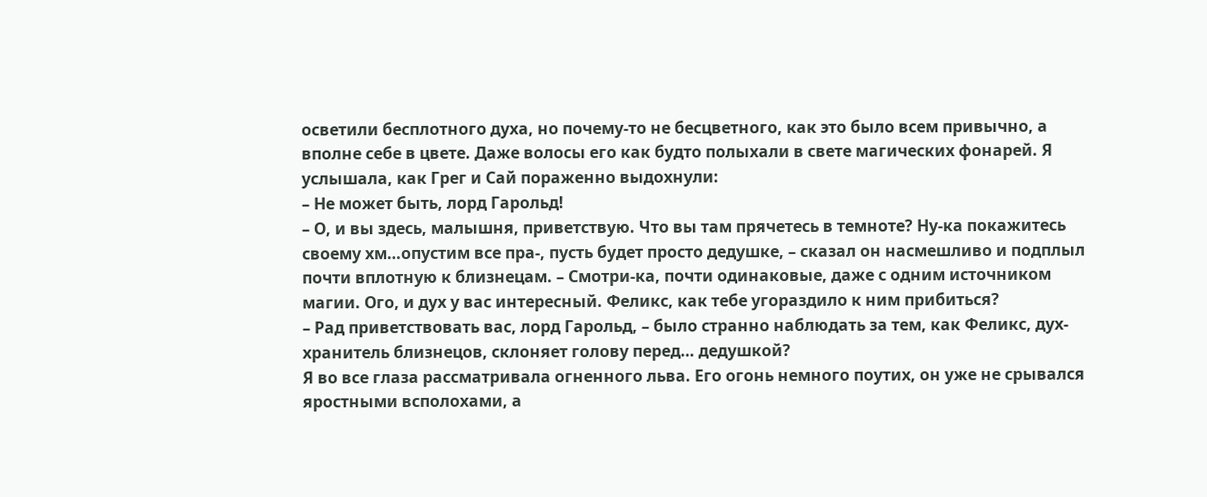осветили бесплотного духа, но почему-то не бесцветного, как это было всем привычно, а вполне себе в цвете. Даже волосы его как будто полыхали в свете магических фонарей. Я услышала, как Грег и Сай пораженно выдохнули:
– Не может быть, лорд Гарольд!
– О, и вы здесь, малышня, приветствую. Что вы там прячетесь в темноте? Ну-ка покажитесь своему хм…опустим все пра-, пусть будет просто дедушке, – сказал он насмешливо и подплыл почти вплотную к близнецам. – Смотри-ка, почти одинаковые, даже с одним источником магии. Ого, и дух у вас интересный. Феликс, как тебе угораздило к ним прибиться?
– Рад приветствовать вас, лорд Гарольд, – было странно наблюдать за тем, как Феликс, дух-хранитель близнецов, склоняет голову перед… дедушкой?
Я во все глаза рассматривала огненного льва. Его огонь немного поутих, он уже не срывался яростными всполохами, а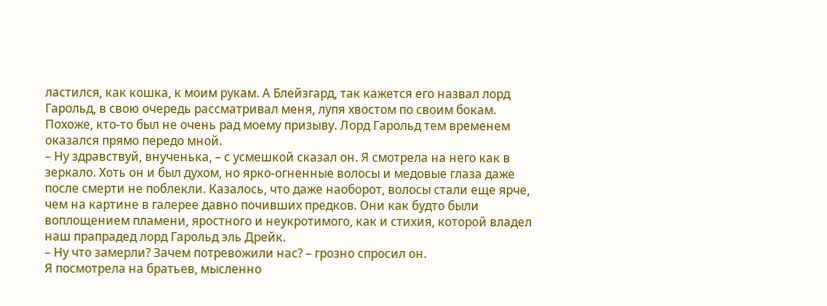ластился, как кошка, к моим рукам. А Блейзгард, так кажется его назвал лорд Гарольд, в свою очередь рассматривал меня, лупя хвостом по своим бокам. Похоже, кто-то был не очень рад моему призыву. Лорд Гарольд тем временем оказался прямо передо мной.
– Ну здравствуй, внученька, – с усмешкой сказал он. Я смотрела на него как в зеркало. Хоть он и был духом, но ярко-огненные волосы и медовые глаза даже после смерти не поблекли. Казалось, что даже наоборот, волосы стали еще ярче, чем на картине в галерее давно почивших предков. Они как будто были воплощением пламени, яростного и неукротимого, как и стихия, которой владел наш прапрадед лорд Гарольд эль Дрейк.
– Ну что замерли? Зачем потревожили нас? – грозно спросил он.
Я посмотрела на братьев, мысленно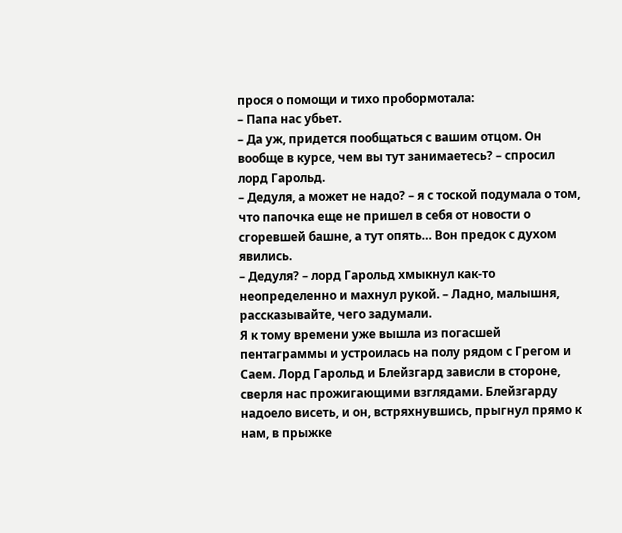прося о помощи и тихо пробормотала:
– Папа нас убьет.
– Да уж, придется пообщаться с вашим отцом. Он вообще в курсе, чем вы тут занимаетесь? – спросил лорд Гарольд.
– Дедуля, а может не надо? – я с тоской подумала о том, что папочка еще не пришел в себя от новости о сгоревшей башне, а тут опять… Вон предок с духом явились.
– Дедуля? – лорд Гарольд хмыкнул как-то неопределенно и махнул рукой. – Ладно, малышня, рассказывайте, чего задумали.
Я к тому времени уже вышла из погасшей пентаграммы и устроилась на полу рядом с Грегом и Саем. Лорд Гарольд и Блейзгард зависли в стороне, сверля нас прожигающими взглядами. Блейзгарду надоело висеть, и он, встряхнувшись, прыгнул прямо к нам, в прыжке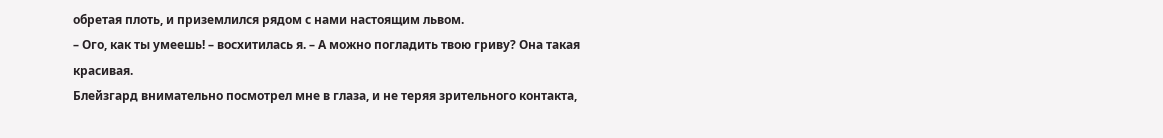обретая плоть, и приземлился рядом с нами настоящим львом.
– Ого, как ты умеешь! – восхитилась я. – А можно погладить твою гриву? Она такая красивая.
Блейзгард внимательно посмотрел мне в глаза, и не теряя зрительного контакта,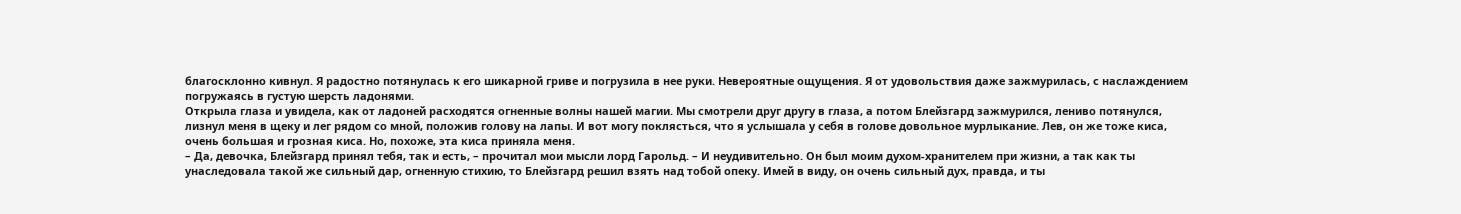благосклонно кивнул. Я радостно потянулась к его шикарной гриве и погрузила в нее руки. Невероятные ощущения. Я от удовольствия даже зажмурилась, с наслаждением погружаясь в густую шерсть ладонями.
Открыла глаза и увидела, как от ладоней расходятся огненные волны нашей магии. Мы смотрели друг другу в глаза, а потом Блейзгард зажмурился, лениво потянулся, лизнул меня в щеку и лег рядом со мной, положив голову на лапы. И вот могу поклясться, что я услышала у себя в голове довольное мурлыкание. Лев, он же тоже киса, очень большая и грозная киса. Но, похоже, эта киса приняла меня.
– Да, девочка, Блейзгард принял тебя, так и есть, – прочитал мои мысли лорд Гарольд. – И неудивительно. Он был моим духом-хранителем при жизни, а так как ты унаследовала такой же сильный дар, огненную стихию, то Блейзгард решил взять над тобой опеку. Имей в виду, он очень сильный дух, правда, и ты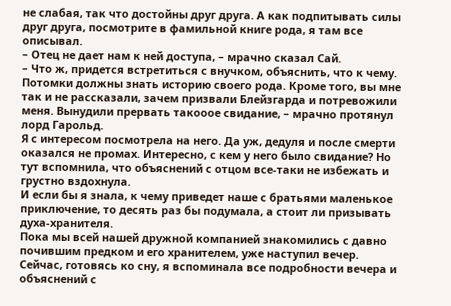не слабая, так что достойны друг друга. А как подпитывать силы друг друга, посмотрите в фамильной книге рода, я там все описывал.
– Отец не дает нам к ней доступа, – мрачно сказал Сай.
– Что ж, придется встретиться с внучком, объяснить, что к чему. Потомки должны знать историю своего рода. Кроме того, вы мне так и не рассказали, зачем призвали Блейзгарда и потревожили меня. Вынудили прервать такооое свидание, – мрачно протянул лорд Гарольд.
Я с интересом посмотрела на него. Да уж, дедуля и после смерти оказался не промах. Интересно, с кем у него было свидание? Но тут вспомнила, что объяснений с отцом все-таки не избежать и грустно вздохнула.
И если бы я знала, к чему приведет наше с братьями маленькое приключение, то десять раз бы подумала, а стоит ли призывать духа-хранителя.
Пока мы всей нашей дружной компанией знакомились с давно почившим предком и его хранителем, уже наступил вечер.
Сейчас, готовясь ко сну, я вспоминала все подробности вечера и объяснений с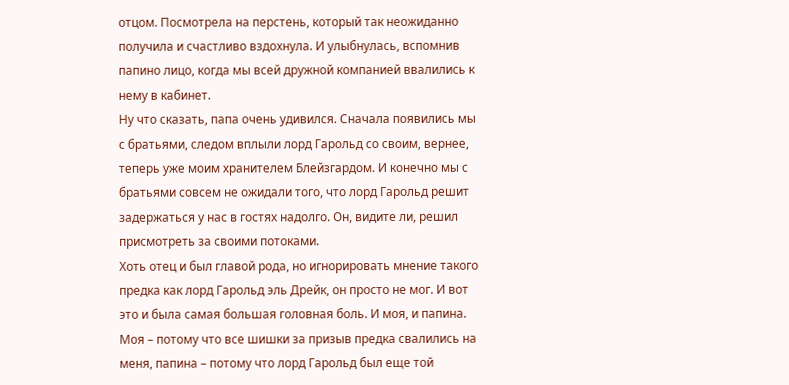отцом. Посмотрела на перстень, который так неожиданно получила и счастливо вздохнула. И улыбнулась, вспомнив папино лицо, когда мы всей дружной компанией ввалились к нему в кабинет.
Ну что сказать, папа очень удивился. Сначала появились мы с братьями, следом вплыли лорд Гарольд со своим, вернее, теперь уже моим хранителем Блейзгардом. И конечно мы с братьями совсем не ожидали того, что лорд Гарольд решит задержаться у нас в гостях надолго. Он, видите ли, решил присмотреть за своими потоками.
Хоть отец и был главой рода, но игнорировать мнение такого предка как лорд Гарольд эль Дрейк, он просто не мог. И вот это и была самая большая головная боль. И моя, и папина. Моя – потому что все шишки за призыв предка свалились на меня, папина – потому что лорд Гарольд был еще той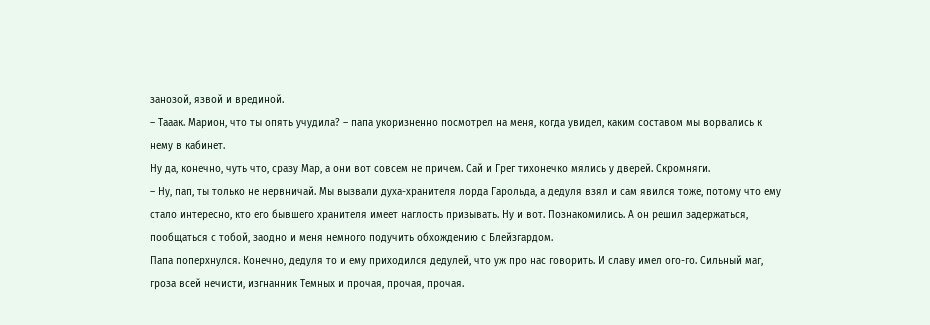занозой, язвой и врединой.
– Тааак. Марион, что ты опять учудила? – папа укоризненно посмотрел на меня, когда увидел, каким составом мы ворвались к нему в кабинет.
Ну да, конечно, чуть что, сразу Мар, а они вот совсем не причем. Сай и Грег тихонечко мялись у дверей. Скромняги.
– Ну, пап, ты только не нервничай. Мы вызвали духа-хранителя лорда Гарольда, а дедуля взял и сам явился тоже, потому что ему стало интересно, кто его бывшего хранителя имеет наглость призывать. Ну и вот. Познакомились. А он решил задержаться, пообщаться с тобой, заодно и меня немного подучить обхождению с Блейзгардом.
Папа поперхнулся. Конечно, дедуля то и ему приходился дедулей, что уж про нас говорить. И славу имел ого-го. Сильный маг, гроза всей нечисти, изгнанник Темных и прочая, прочая, прочая.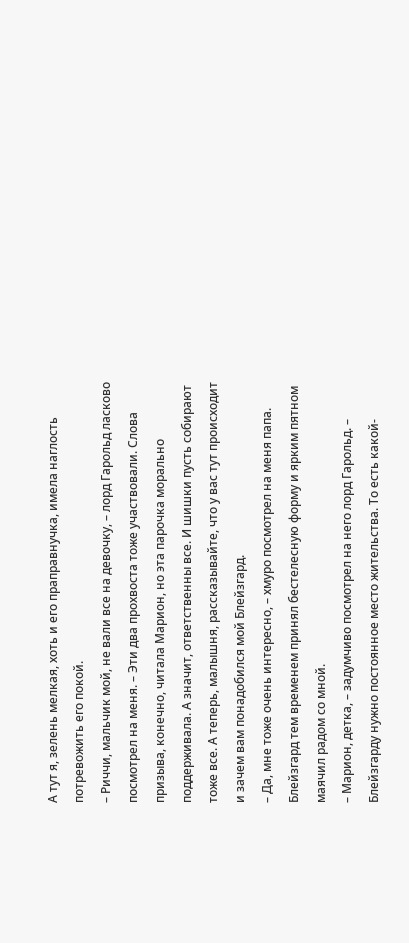А тут я, зелень мелкая, хоть и его праправнучка, имела наглость потревожить его покой.
– Риччи, мальчик мой, не вали все на девочку, – лорд Гарольд ласково посмотрел на меня. – Эти два прохвоста тоже участвовали. Слова призыва, конечно, читала Марион, но эта парочка морально поддерживала. А значит, ответственны все. И шишки пусть собирают тоже все. А теперь, малышня, рассказывайте, что у вас тут происходит и зачем вам понадобился мой Блейзгард.
– Да, мне тоже очень интересно, – хмуро посмотрел на меня папа.
Блейзгард тем временем принял бестелесную форму и ярким пятном маячил радом со мной.
– Марион, детка, – задумчиво посмотрел на него лорд Гарольд. – Блейзгарду нужно постоянное место жительства. То есть какой-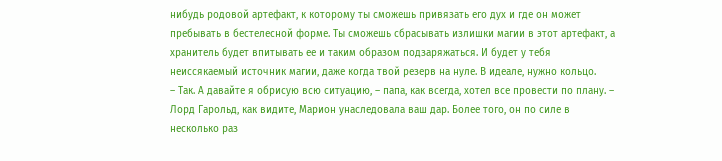нибудь родовой артефакт, к которому ты сможешь привязать его дух и где он может пребывать в бестелесной форме. Ты сможешь сбрасывать излишки магии в этот артефакт, а хранитель будет впитывать ее и таким образом подзаряжаться. И будет у тебя неиссякаемый источник магии, даже когда твой резерв на нуле. В идеале, нужно кольцо.
– Так. А давайте я обрисую всю ситуацию, – папа, как всегда, хотел все провести по плану. – Лорд Гарольд, как видите, Марион унаследовала ваш дар. Более того, он по силе в несколько раз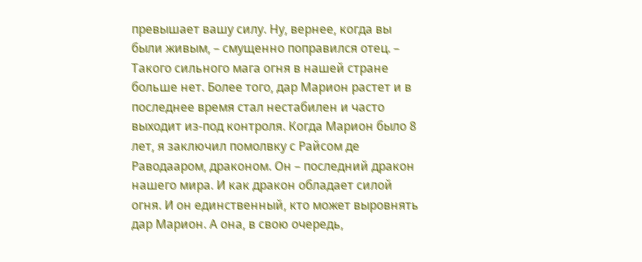превышает вашу силу. Ну, вернее, когда вы были живым, – смущенно поправился отец. – Такого сильного мага огня в нашей стране больше нет. Более того, дар Марион растет и в последнее время стал нестабилен и часто выходит из-под контроля. Когда Марион было 8 лет, я заключил помолвку с Райсом де Раводааром, драконом. Он – последний дракон нашего мира. И как дракон обладает силой огня. И он единственный, кто может выровнять дар Марион. А она, в свою очередь,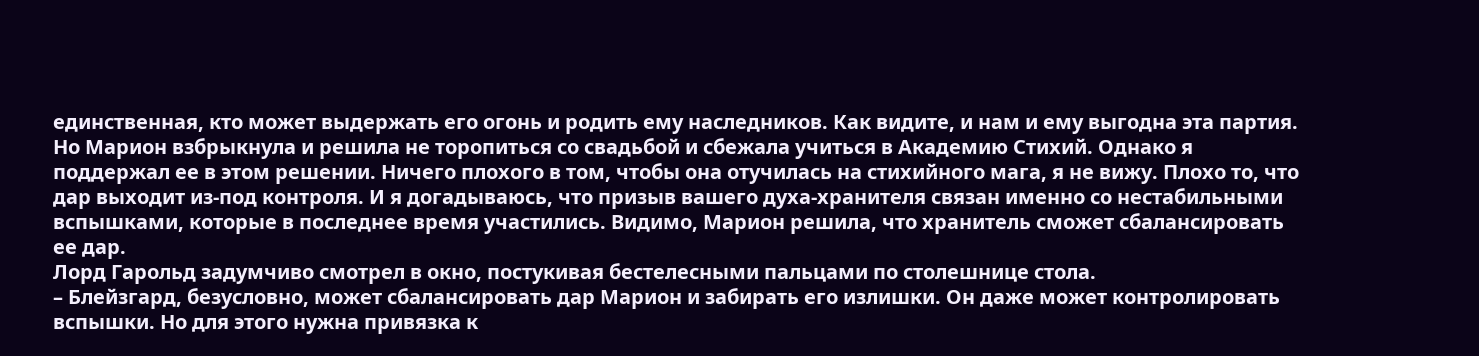единственная, кто может выдержать его огонь и родить ему наследников. Как видите, и нам и ему выгодна эта партия. Но Марион взбрыкнула и решила не торопиться со свадьбой и сбежала учиться в Академию Стихий. Однако я поддержал ее в этом решении. Ничего плохого в том, чтобы она отучилась на стихийного мага, я не вижу. Плохо то, что дар выходит из-под контроля. И я догадываюсь, что призыв вашего духа-хранителя связан именно со нестабильными вспышками, которые в последнее время участились. Видимо, Марион решила, что хранитель сможет сбалансировать ее дар.
Лорд Гарольд задумчиво смотрел в окно, постукивая бестелесными пальцами по столешнице стола.
– Блейзгард, безусловно, может сбалансировать дар Марион и забирать его излишки. Он даже может контролировать вспышки. Но для этого нужна привязка к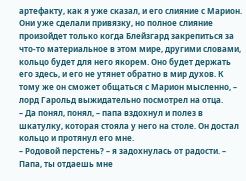артефакту, как я уже сказал, и его слияние с Марион. Они уже сделали привязку, но полное слияние произойдет только когда Блейзгард закрепиться за что-то материальное в этом мире, другими словами, кольцо будет для него якорем. Оно будет держать его здесь, и его не утянет обратно в мир духов. К тому же он сможет общаться с Марион мысленно, – лорд Гарольд выжидательно посмотрел на отца.
– Да понял, понял, – папа вздохнул и полез в шкатулку, которая стояла у него на столе. Он достал кольцо и протянул его мне.
– Родовой перстень? – я задохнулась от радости. – Папа, ты отдаешь мне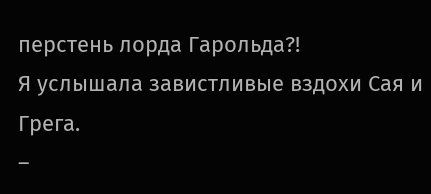перстень лорда Гарольда?!
Я услышала завистливые вздохи Сая и Грега.
–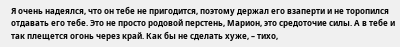Я очень надеялся, что он тебе не пригодится, поэтому держал его взаперти и не торопился отдавать его тебе. Это не просто родовой перстень, Марион, это средоточие силы. А в тебе и так плещется огонь через край. Как бы не сделать хуже, – тихо,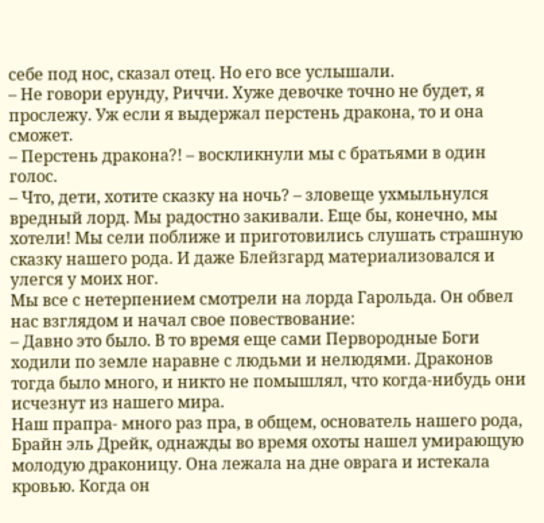себе под нос, сказал отец. Но его все услышали.
– Не говори ерунду, Риччи. Хуже девочке точно не будет, я прослежу. Уж если я выдержал перстень дракона, то и она сможет.
– Перстень дракона?! – воскликнули мы с братьями в один голос.
– Что, дети, хотите сказку на ночь? – зловеще ухмыльнулся вредный лорд. Мы радостно закивали. Еще бы, конечно, мы хотели! Мы сели поближе и приготовились слушать страшную сказку нашего рода. И даже Блейзгард материализовался и улегся у моих ног.
Мы все с нетерпением смотрели на лорда Гарольда. Он обвел нас взглядом и начал свое повествование:
– Давно это было. В то время еще сами Первородные Боги ходили по земле наравне с людьми и нелюдями. Драконов тогда было много, и никто не помышлял, что когда-нибудь они исчезнут из нашего мира.
Наш прапра- много раз пра, в общем, основатель нашего рода, Брайн эль Дрейк, однажды во время охоты нашел умирающую молодую драконицу. Она лежала на дне оврага и истекала кровью. Когда он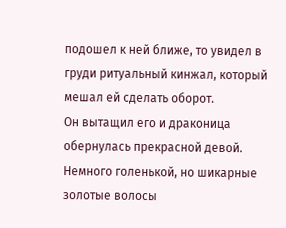подошел к ней ближе, то увидел в груди ритуальный кинжал, который мешал ей сделать оборот.
Он вытащил его и драконица обернулась прекрасной девой. Немного голенькой, но шикарные золотые волосы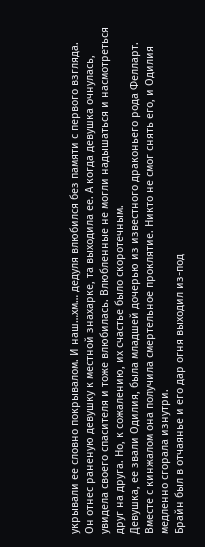укрывали ее словно покрывалом. И наш…хм… дедуля влюбился без памяти с первого взгляда.
Он отнес раненую девушку к местной знахарке, та выходила ее. А когда девушка очнулась, увидела своего спасителя и тоже влюбилась. Влюбленные не могли надышаться и насмотреться друг на друга. Но, к сожалению, их счастье было скоротечным.
Девушка, ее звали Одилия, была младшей дочерью из известного драконьего рода Фелларт. Вместе с кинжалом она получила смертельное проклятие. Никто не смог снять его, и Одилия медленно сгорала изнутри.
Брайн был в отчаянье и его дар огня выходил из-под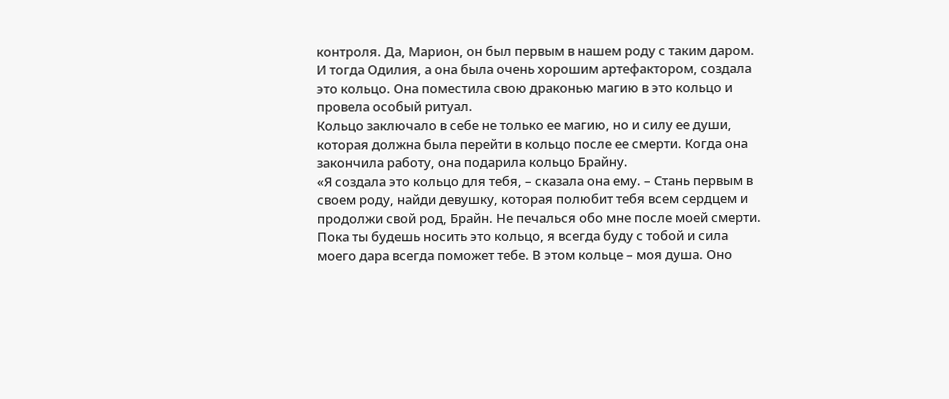контроля. Да, Марион, он был первым в нашем роду с таким даром. И тогда Одилия, а она была очень хорошим артефактором, создала это кольцо. Она поместила свою драконью магию в это кольцо и провела особый ритуал.
Кольцо заключало в себе не только ее магию, но и силу ее души, которая должна была перейти в кольцо после ее смерти. Когда она закончила работу, она подарила кольцо Брайну.
«Я создала это кольцо для тебя, – сказала она ему. – Стань первым в своем роду, найди девушку, которая полюбит тебя всем сердцем и продолжи свой род, Брайн. Не печалься обо мне после моей смерти. Пока ты будешь носить это кольцо, я всегда буду с тобой и сила моего дара всегда поможет тебе. В этом кольце – моя душа. Оно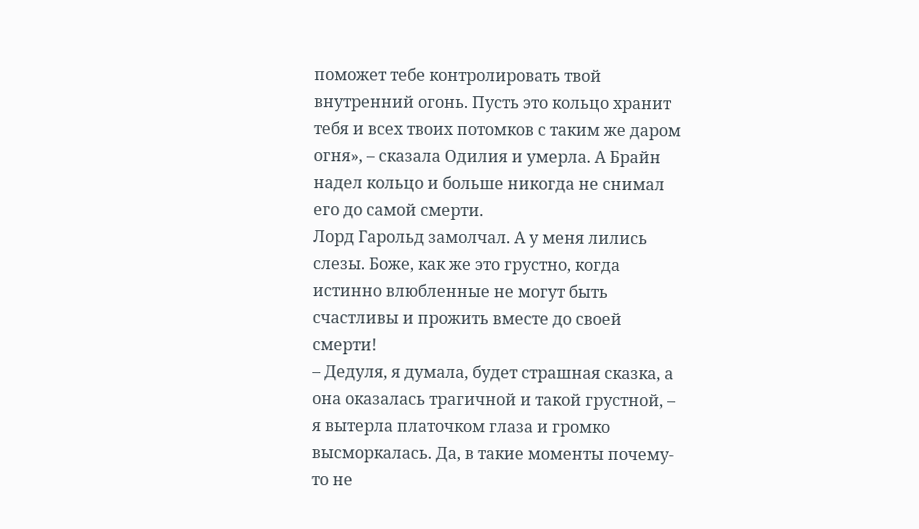поможет тебе контролировать твой внутренний огонь. Пусть это кольцо хранит тебя и всех твоих потомков с таким же даром огня», – сказала Одилия и умерла. А Брайн надел кольцо и больше никогда не снимал его до самой смерти.
Лорд Гарольд замолчал. А у меня лились слезы. Боже, как же это грустно, когда истинно влюбленные не могут быть счастливы и прожить вместе до своей смерти!
– Дедуля, я думала, будет страшная сказка, а она оказалась трагичной и такой грустной, – я вытерла платочком глаза и громко высморкалась. Да, в такие моменты почему-то не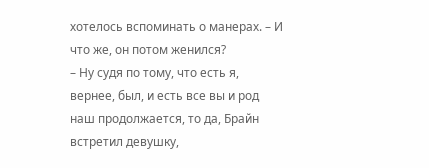хотелось вспоминать о манерах. – И что же, он потом женился?
– Ну судя по тому, что есть я, вернее, был, и есть все вы и род наш продолжается, то да, Брайн встретил девушку,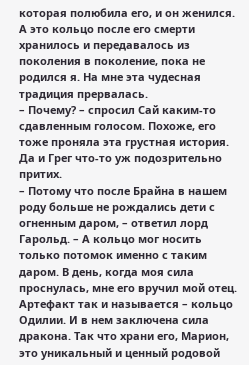которая полюбила его, и он женился. А это кольцо после его смерти хранилось и передавалось из поколения в поколение, пока не родился я. На мне эта чудесная традиция прервалась.
– Почему? – спросил Сай каким-то сдавленным голосом. Похоже, его тоже проняла эта грустная история. Да и Грег что-то уж подозрительно притих.
– Потому что после Брайна в нашем роду больше не рождались дети с огненным даром, – ответил лорд Гарольд. – А кольцо мог носить только потомок именно с таким даром. В день, когда моя сила проснулась, мне его вручил мой отец. Артефакт так и называется – кольцо Одилии. И в нем заключена сила дракона. Так что храни его, Марион, это уникальный и ценный родовой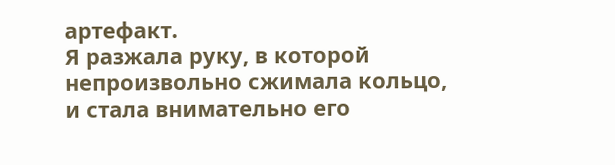артефакт.
Я разжала руку, в которой непроизвольно сжимала кольцо, и стала внимательно его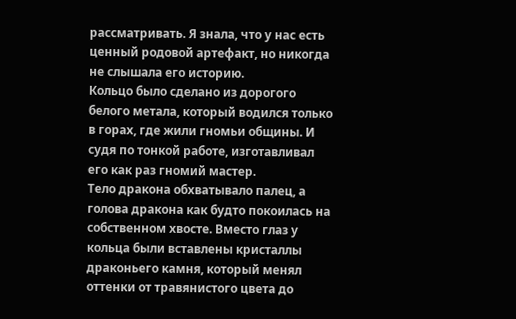рассматривать. Я знала, что у нас есть ценный родовой артефакт, но никогда не слышала его историю.
Кольцо было сделано из дорогого белого метала, который водился только в горах, где жили гномьи общины. И судя по тонкой работе, изготавливал его как раз гномий мастер.
Тело дракона обхватывало палец, а голова дракона как будто покоилась на собственном хвосте. Вместо глаз у кольца были вставлены кристаллы драконьего камня, который менял оттенки от травянистого цвета до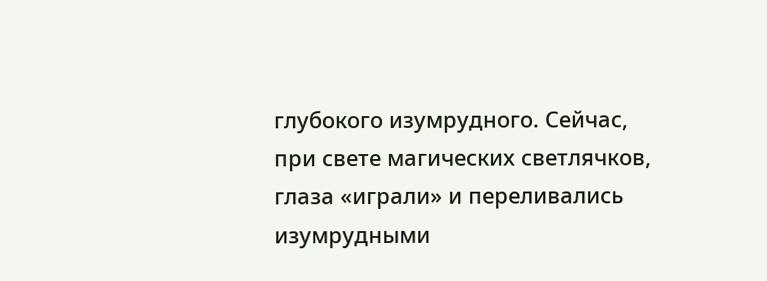глубокого изумрудного. Сейчас, при свете магических светлячков, глаза «играли» и переливались изумрудными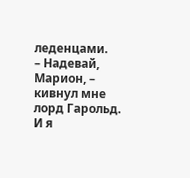леденцами.
– Надевай, Марион, – кивнул мне лорд Гарольд. И я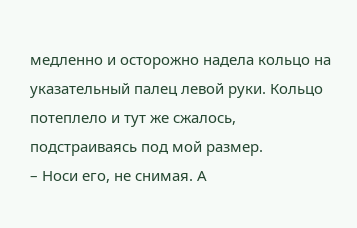медленно и осторожно надела кольцо на указательный палец левой руки. Кольцо потеплело и тут же сжалось, подстраиваясь под мой размер.
– Носи его, не снимая. А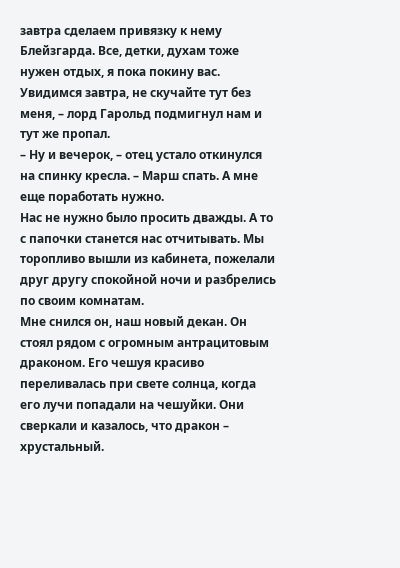завтра сделаем привязку к нему Блейзгарда. Все, детки, духам тоже нужен отдых, я пока покину вас. Увидимся завтра, не скучайте тут без меня, – лорд Гарольд подмигнул нам и тут же пропал.
– Ну и вечерок, – отец устало откинулся на спинку кресла. – Марш спать. А мне еще поработать нужно.
Нас не нужно было просить дважды. А то с папочки станется нас отчитывать. Мы торопливо вышли из кабинета, пожелали друг другу спокойной ночи и разбрелись по своим комнатам.
Мне снился он, наш новый декан. Он стоял рядом с огромным антрацитовым драконом. Его чешуя красиво переливалась при свете солнца, когда его лучи попадали на чешуйки. Они сверкали и казалось, что дракон – хрустальный.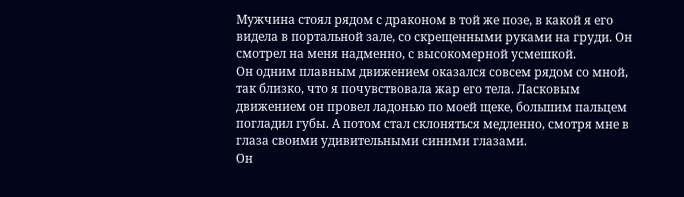Мужчина стоял рядом с драконом в той же позе, в какой я его видела в портальной зале, со скрещенными руками на груди. Он смотрел на меня надменно, с высокомерной усмешкой.
Он одним плавным движением оказался совсем рядом со мной, так близко, что я почувствовала жар его тела. Ласковым движением он провел ладонью по моей щеке, большим пальцем погладил губы. А потом стал склоняться медленно, смотря мне в глаза своими удивительными синими глазами.
Он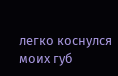легко коснулся моих губ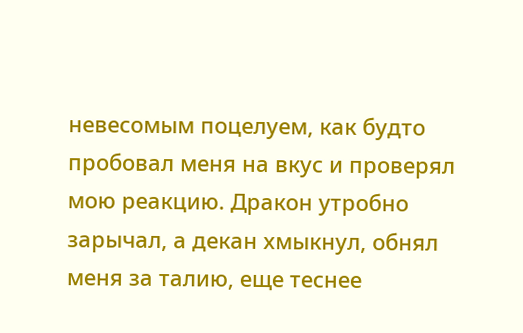невесомым поцелуем, как будто пробовал меня на вкус и проверял мою реакцию. Дракон утробно зарычал, а декан хмыкнул, обнял меня за талию, еще теснее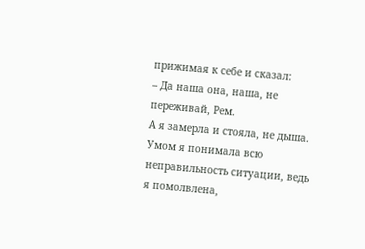прижимая к себе и сказал:
– Да наша она, наша, не переживай, Рем.
А я замерла и стояла, не дыша. Умом я понимала всю неправильность ситуации, ведь я помолвлена,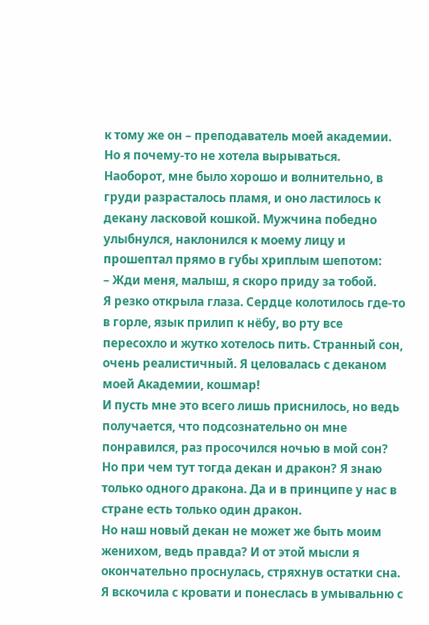к тому же он – преподаватель моей академии. Но я почему-то не хотела вырываться.
Наоборот, мне было хорошо и волнительно, в груди разрасталось пламя, и оно ластилось к декану ласковой кошкой. Мужчина победно улыбнулся, наклонился к моему лицу и прошептал прямо в губы хриплым шепотом:
– Жди меня, малыш, я скоро приду за тобой.
Я резко открыла глаза. Сердце колотилось где-то в горле, язык прилип к нёбу, во рту все пересохло и жутко хотелось пить. Странный сон, очень реалистичный. Я целовалась с деканом моей Академии, кошмар!
И пусть мне это всего лишь приснилось, но ведь получается, что подсознательно он мне понравился, раз просочился ночью в мой сон? Но при чем тут тогда декан и дракон? Я знаю только одного дракона. Да и в принципе у нас в стране есть только один дракон.
Но наш новый декан не может же быть моим женихом, ведь правда? И от этой мысли я окончательно проснулась, стряхнув остатки сна. Я вскочила с кровати и понеслась в умывальню с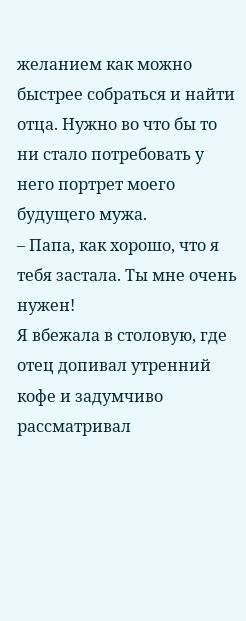желанием как можно быстрее собраться и найти отца. Нужно во что бы то ни стало потребовать у него портрет моего будущего мужа.
– Папа, как хорошо, что я тебя застала. Ты мне очень нужен!
Я вбежала в столовую, где отец допивал утренний кофе и задумчиво рассматривал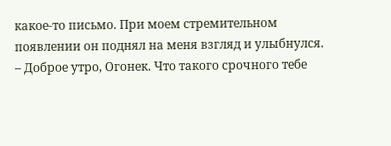какое-то письмо. При моем стремительном появлении он поднял на меня взгляд и улыбнулся.
– Доброе утро, Огонек. Что такого срочного тебе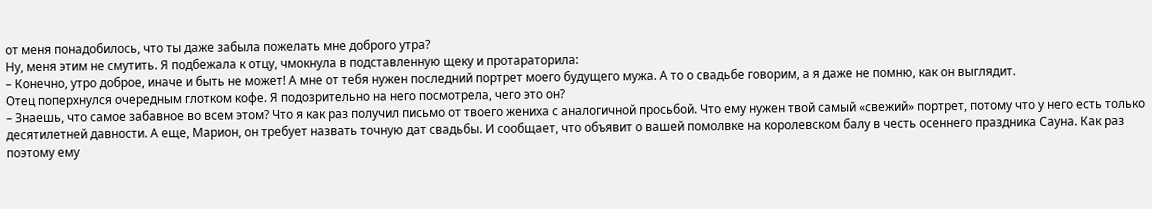от меня понадобилось, что ты даже забыла пожелать мне доброго утра?
Ну, меня этим не смутить. Я подбежала к отцу, чмокнула в подставленную щеку и протараторила:
– Конечно, утро доброе, иначе и быть не может! А мне от тебя нужен последний портрет моего будущего мужа. А то о свадьбе говорим, а я даже не помню, как он выглядит.
Отец поперхнулся очередным глотком кофе. Я подозрительно на него посмотрела, чего это он?
– Знаешь, что самое забавное во всем этом? Что я как раз получил письмо от твоего жениха с аналогичной просьбой. Что ему нужен твой самый «свежий» портрет, потому что у него есть только десятилетней давности. А еще, Марион, он требует назвать точную дат свадьбы. И сообщает, что объявит о вашей помолвке на королевском балу в честь осеннего праздника Сауна. Как раз поэтому ему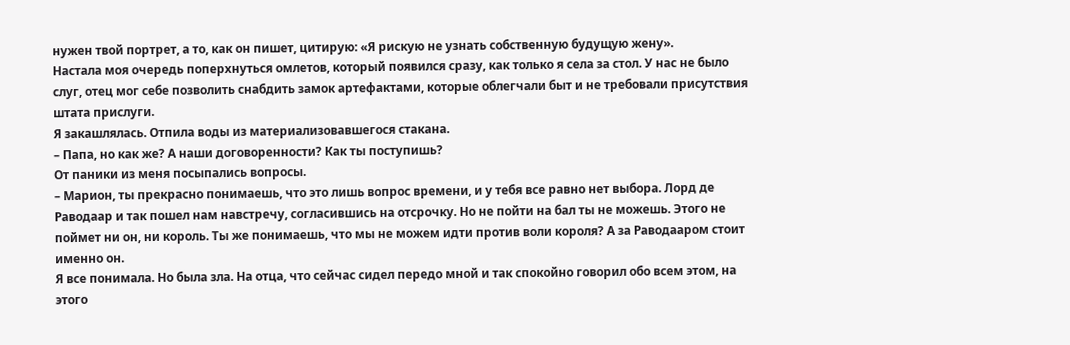нужен твой портрет, а то, как он пишет, цитирую: «Я рискую не узнать собственную будущую жену».
Настала моя очередь поперхнуться омлетов, который появился сразу, как только я села за стол. У нас не было слуг, отец мог себе позволить снабдить замок артефактами, которые облегчали быт и не требовали присутствия штата прислуги.
Я закашлялась. Отпила воды из материализовавшегося стакана.
– Папа, но как же? А наши договоренности? Как ты поступишь?
От паники из меня посыпались вопросы.
– Марион, ты прекрасно понимаешь, что это лишь вопрос времени, и у тебя все равно нет выбора. Лорд де Раводаар и так пошел нам навстречу, согласившись на отсрочку. Но не пойти на бал ты не можешь. Этого не поймет ни он, ни король. Ты же понимаешь, что мы не можем идти против воли короля? А за Раводааром стоит именно он.
Я все понимала. Но была зла. На отца, что сейчас сидел передо мной и так спокойно говорил обо всем этом, на этого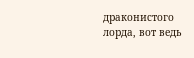драконистого лорда, вот ведь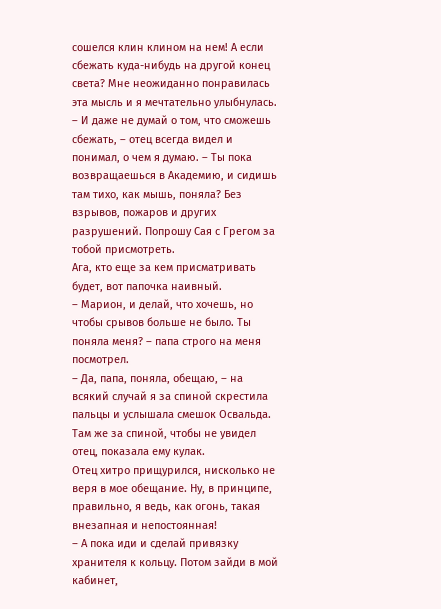сошелся клин клином на нем! А если сбежать куда-нибудь на другой конец света? Мне неожиданно понравилась эта мысль и я мечтательно улыбнулась.
– И даже не думай о том, что сможешь сбежать, – отец всегда видел и понимал, о чем я думаю. – Ты пока возвращаешься в Академию, и сидишь там тихо, как мышь, поняла? Без взрывов, пожаров и других разрушений. Попрошу Сая с Грегом за тобой присмотреть.
Ага, кто еще за кем присматривать будет, вот папочка наивный.
– Марион, и делай, что хочешь, но чтобы срывов больше не было. Ты поняла меня? – папа строго на меня посмотрел.
– Да, папа, поняла, обещаю, – на всякий случай я за спиной скрестила пальцы и услышала смешок Освальда. Там же за спиной, чтобы не увидел отец, показала ему кулак.
Отец хитро прищурился, нисколько не веря в мое обещание. Ну, в принципе, правильно, я ведь, как огонь, такая внезапная и непостоянная!
– А пока иди и сделай привязку хранителя к кольцу. Потом зайди в мой кабинет,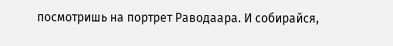посмотришь на портрет Раводаара. И собирайся,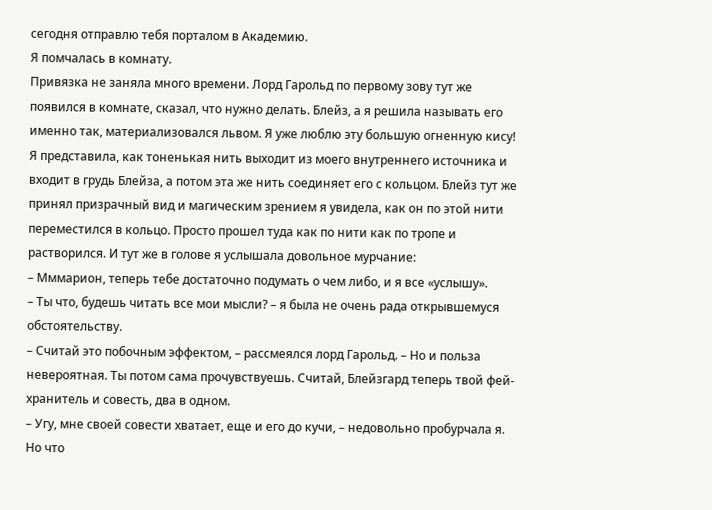сегодня отправлю тебя порталом в Академию.
Я помчалась в комнату.
Привязка не заняла много времени. Лорд Гарольд по первому зову тут же появился в комнате, сказал, что нужно делать. Блейз, а я решила называть его именно так, материализовался львом. Я уже люблю эту большую огненную кису!
Я представила, как тоненькая нить выходит из моего внутреннего источника и входит в грудь Блейза, а потом эта же нить соединяет его с кольцом. Блейз тут же принял призрачный вид и магическим зрением я увидела, как он по этой нити переместился в кольцо. Просто прошел туда как по нити как по тропе и растворился. И тут же в голове я услышала довольное мурчание:
– Мммарион, теперь тебе достаточно подумать о чем либо, и я все «услышу».
– Ты что, будешь читать все мои мысли? – я была не очень рада открывшемуся обстоятельству.
– Считай это побочным эффектом, – рассмеялся лорд Гарольд. – Но и польза невероятная. Ты потом сама прочувствуешь. Считай, Блейзгард теперь твой фей-хранитель и совесть, два в одном.
– Угу, мне своей совести хватает, еще и его до кучи, – недовольно пробурчала я.
Но что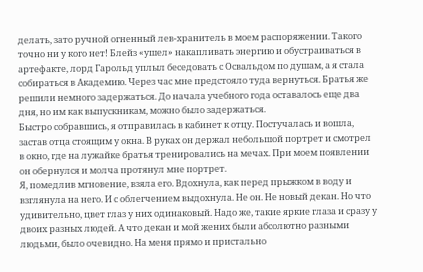делать, зато ручной огненный лев-хранитель в моем распоряжении. Такого точно ни у кого нет! Блейз «ушел» накапливать энергию и обустраиваться в артефакте, лорд Гарольд уплыл беседовать с Освальдом по душам, а я стала собираться в Академию. Через час мне предстояло туда вернуться. Братья же решили немного задержаться. До начала учебного года оставалось еще два дня, но им как выпускникам, можно было задержаться.
Быстро собравшись, я отправилась в кабинет к отцу. Постучалась и вошла, застав отца стоящим у окна. В руках он держал небольшой портрет и смотрел в окно, где на лужайке братья тренировались на мечах. При моем появлении он обернулся и молча протянул мне портрет.
Я, помедлив мгновение, взяла его. Вдохнула, как перед прыжком в воду и взглянула на него. И с облегчением выдохнула. Не он. Не новый декан. Но что удивительно, цвет глаз у них одинаковый. Надо же, такие яркие глаза и сразу у двоих разных людей. А что декан и мой жених были абсолютно разными людьми, было очевидно. На меня прямо и пристально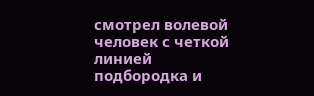смотрел волевой человек с четкой линией подбородка и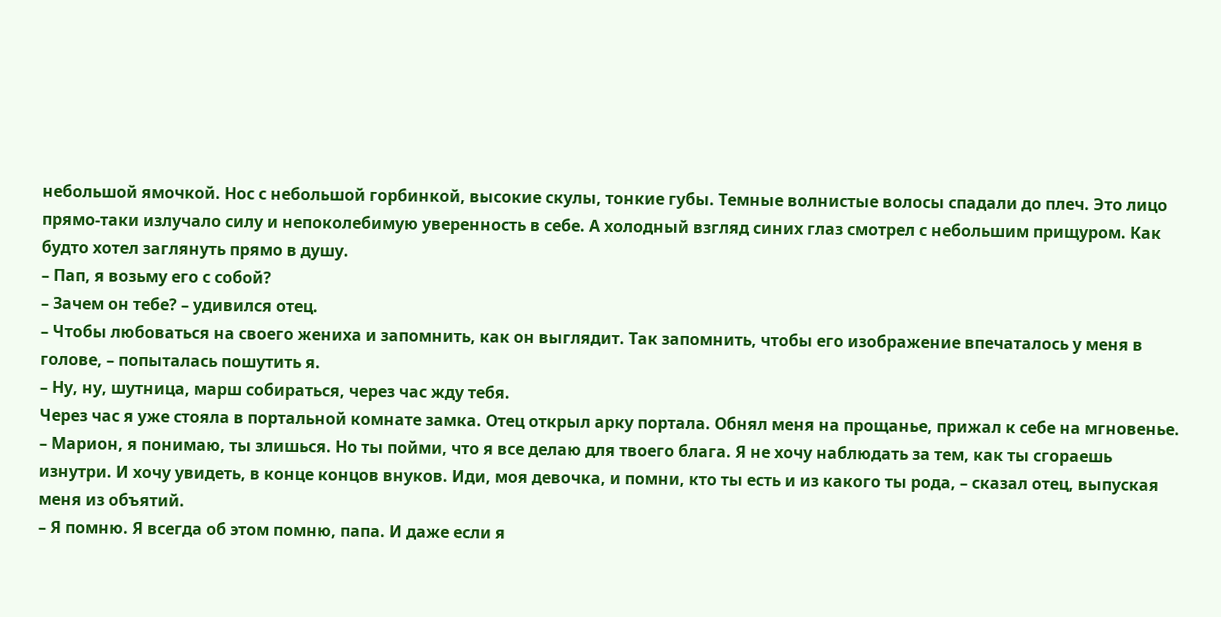небольшой ямочкой. Нос с небольшой горбинкой, высокие скулы, тонкие губы. Темные волнистые волосы спадали до плеч. Это лицо прямо-таки излучало силу и непоколебимую уверенность в себе. А холодный взгляд синих глаз смотрел с небольшим прищуром. Как будто хотел заглянуть прямо в душу.
– Пап, я возьму его с собой?
– Зачем он тебе? – удивился отец.
– Чтобы любоваться на своего жениха и запомнить, как он выглядит. Так запомнить, чтобы его изображение впечаталось у меня в голове, – попыталась пошутить я.
– Ну, ну, шутница, марш собираться, через час жду тебя.
Через час я уже стояла в портальной комнате замка. Отец открыл арку портала. Обнял меня на прощанье, прижал к себе на мгновенье.
– Марион, я понимаю, ты злишься. Но ты пойми, что я все делаю для твоего блага. Я не хочу наблюдать за тем, как ты сгораешь изнутри. И хочу увидеть, в конце концов внуков. Иди, моя девочка, и помни, кто ты есть и из какого ты рода, – сказал отец, выпуская меня из объятий.
– Я помню. Я всегда об этом помню, папа. И даже если я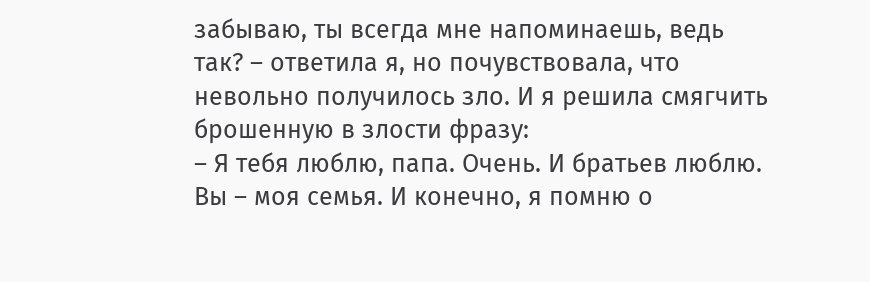забываю, ты всегда мне напоминаешь, ведь так? – ответила я, но почувствовала, что невольно получилось зло. И я решила смягчить брошенную в злости фразу:
– Я тебя люблю, папа. Очень. И братьев люблю. Вы – моя семья. И конечно, я помню о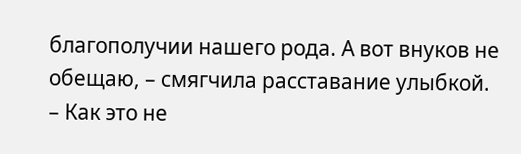благополучии нашего рода. А вот внуков не обещаю, – смягчила расставание улыбкой.
– Как это не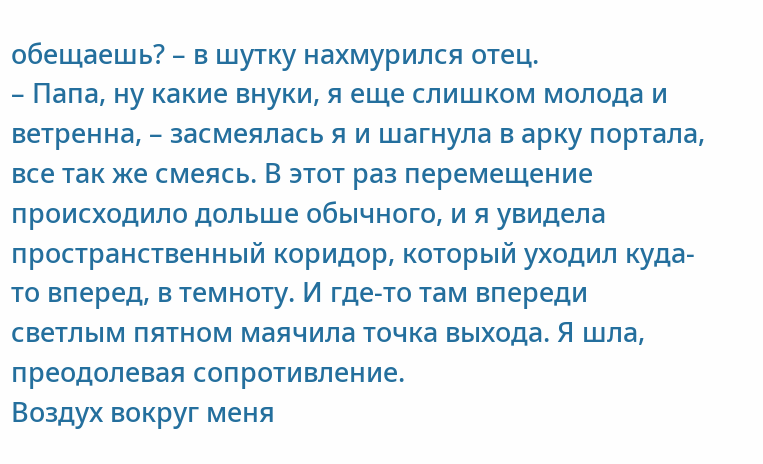обещаешь? – в шутку нахмурился отец.
– Папа, ну какие внуки, я еще слишком молода и ветренна, – засмеялась я и шагнула в арку портала, все так же смеясь. В этот раз перемещение происходило дольше обычного, и я увидела пространственный коридор, который уходил куда-то вперед, в темноту. И где-то там впереди светлым пятном маячила точка выхода. Я шла, преодолевая сопротивление.
Воздух вокруг меня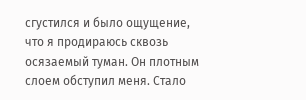сгустился и было ощущение, что я продираюсь сквозь осязаемый туман. Он плотным слоем обступил меня. Стало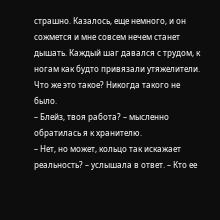страшно. Казалось, еще немного, и он сожмется и мне совсем нечем станет дышать. Каждый шаг давался с трудом, к ногам как будто привязали утяжелители. Что же это такое? Никогда такого не было.
– Блейз, твоя работа? – мысленно обратилась я к хранителю.
– Нет, но может, кольцо так искажает реальность? – услышала в ответ. – Кто ее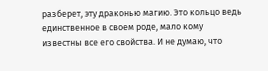разберет, эту драконью магию. Это кольцо ведь единственное в своем роде, мало кому известны все его свойства. И не думаю, что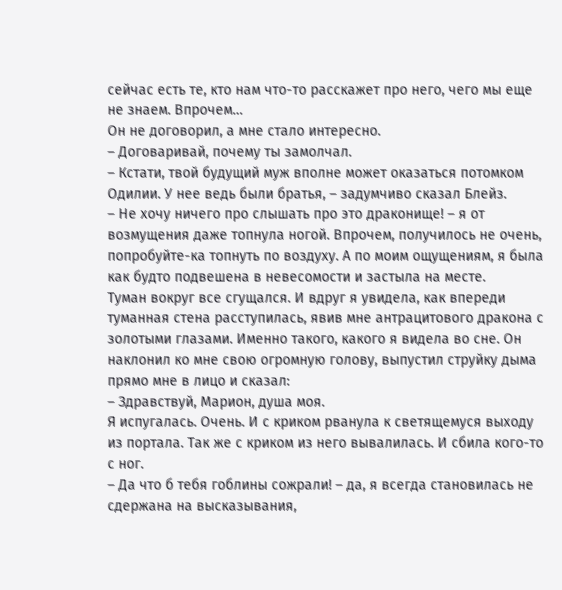сейчас есть те, кто нам что-то расскажет про него, чего мы еще не знаем. Впрочем…
Он не договорил, а мне стало интересно.
– Договаривай, почему ты замолчал.
– Кстати, твой будущий муж вполне может оказаться потомком Одилии. У нее ведь были братья, – задумчиво сказал Блейз.
– Не хочу ничего про слышать про это драконище! – я от возмущения даже топнула ногой. Впрочем, получилось не очень, попробуйте-ка топнуть по воздуху. А по моим ощущениям, я была как будто подвешена в невесомости и застыла на месте.
Туман вокруг все сгущался. И вдруг я увидела, как впереди туманная стена расступилась, явив мне антрацитового дракона с золотыми глазами. Именно такого, какого я видела во сне. Он наклонил ко мне свою огромную голову, выпустил струйку дыма прямо мне в лицо и сказал:
– Здравствуй, Марион, душа моя.
Я испугалась. Очень. И с криком рванула к светящемуся выходу из портала. Так же с криком из него вывалилась. И сбила кого-то с ног.
– Да что б тебя гоблины сожрали! – да, я всегда становилась не сдержана на высказывания,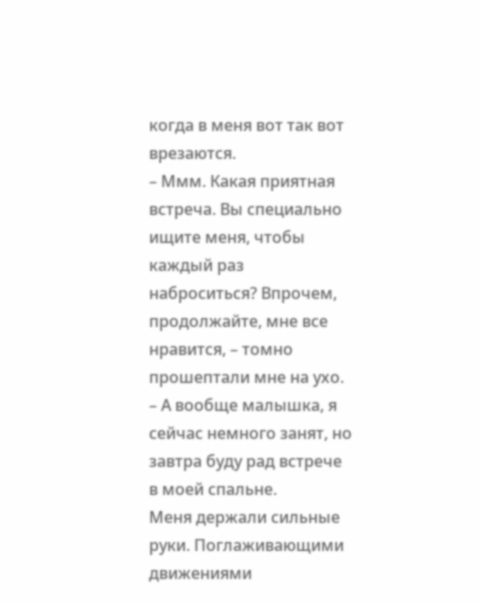когда в меня вот так вот врезаются.
– Ммм. Какая приятная встреча. Вы специально ищите меня, чтобы каждый раз наброситься? Впрочем, продолжайте, мне все нравится, – томно прошептали мне на ухо. – А вообще малышка, я сейчас немного занят, но завтра буду рад встрече в моей спальне.
Меня держали сильные руки. Поглаживающими движениями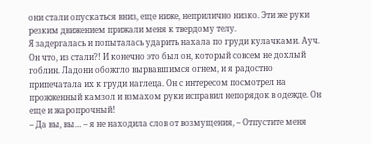они стали опускаться вниз, еще ниже, неприлично низко. Эти же руки резким движением прижали меня к твердому телу.
Я задергалась и попыталась ударить нахала по груди кулачками. Ауч. Он что, из стали?! И конечно это был он, который совсем не дохлый гоблин. Ладони обожгло вырвавшимся огнем, и я радостно припечатала их к груди наглеца. Он с интересом посмотрел на прожженный камзол и взмахом руки исправил непорядок в одежде. Он еще и жаропрочный!
– Да вы, вы… – я не находила слов от возмущения, – Отпустите меня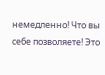немедленно! Что вы себе позволяете! Это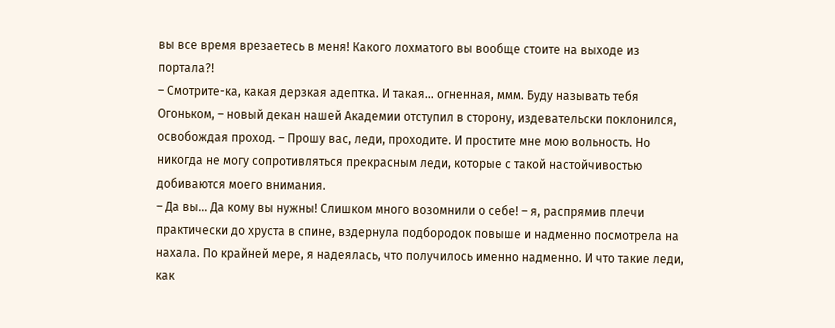вы все время врезаетесь в меня! Какого лохматого вы вообще стоите на выходе из портала?!
– Смотрите-ка, какая дерзкая адептка. И такая… огненная, ммм. Буду называть тебя Огоньком, – новый декан нашей Академии отступил в сторону, издевательски поклонился, освобождая проход. – Прошу вас, леди, проходите. И простите мне мою вольность. Но никогда не могу сопротивляться прекрасным леди, которые с такой настойчивостью добиваются моего внимания.
– Да вы… Да кому вы нужны! Слишком много возомнили о себе! – я, распрямив плечи практически до хруста в спине, вздернула подбородок повыше и надменно посмотрела на нахала. По крайней мере, я надеялась, что получилось именно надменно. И что такие леди, как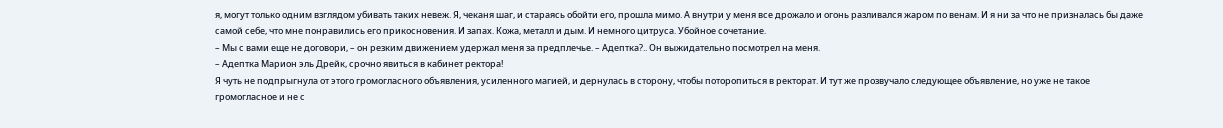я, могут только одним взглядом убивать таких невеж. Я, чеканя шаг, и стараясь обойти его, прошла мимо. А внутри у меня все дрожало и огонь разливался жаром по венам. И я ни за что не призналась бы даже самой себе, что мне понравились его прикосновения. И запах. Кожа, металл и дым. И немного цитруса. Убойное сочетание.
– Мы с вами еще не договори, – он резким движением удержал меня за предплечье. – Адептка?.. Он выжидательно посмотрел на меня.
– Адептка Марион эль Дрейк, срочно явиться в кабинет ректора!
Я чуть не подпрыгнула от этого громогласного объявления, усиленного магией, и дернулась в сторону, чтобы поторопиться в ректорат. И тут же прозвучало следующее объявление, но уже не такое громогласное и не с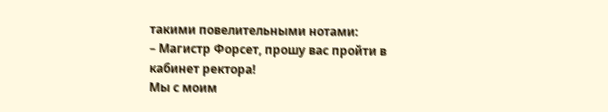такими повелительными нотами:
– Магистр Форсет, прошу вас пройти в кабинет ректора!
Мы с моим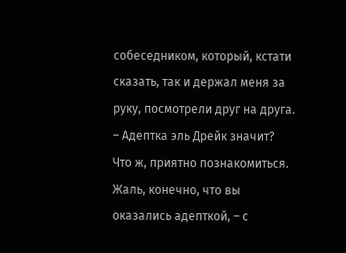собеседником, который, кстати сказать, так и держал меня за руку, посмотрели друг на друга.
– Адептка эль Дрейк значит? Что ж, приятно познакомиться. Жаль, конечно, что вы оказались адепткой, – с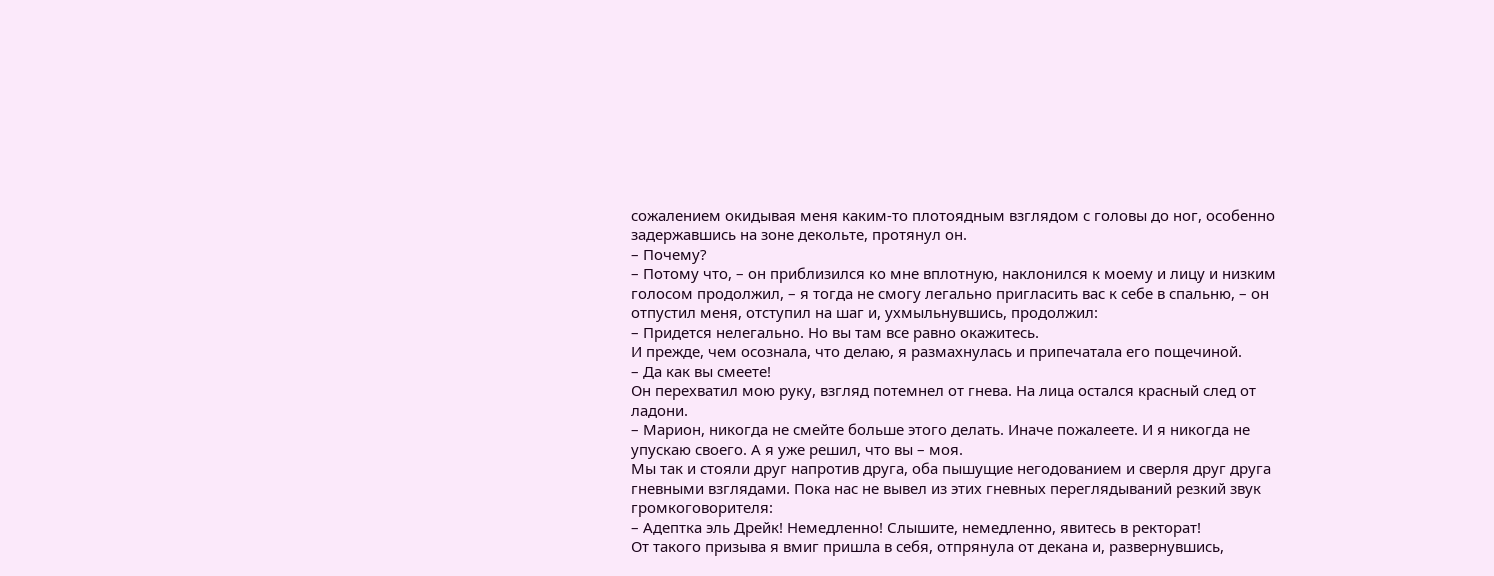сожалением окидывая меня каким-то плотоядным взглядом с головы до ног, особенно задержавшись на зоне декольте, протянул он.
– Почему?
– Потому что, – он приблизился ко мне вплотную, наклонился к моему и лицу и низким голосом продолжил, – я тогда не смогу легально пригласить вас к себе в спальню, – он отпустил меня, отступил на шаг и, ухмыльнувшись, продолжил:
– Придется нелегально. Но вы там все равно окажитесь.
И прежде, чем осознала, что делаю, я размахнулась и припечатала его пощечиной.
– Да как вы смеете!
Он перехватил мою руку, взгляд потемнел от гнева. На лица остался красный след от ладони.
– Марион, никогда не смейте больше этого делать. Иначе пожалеете. И я никогда не упускаю своего. А я уже решил, что вы – моя.
Мы так и стояли друг напротив друга, оба пышущие негодованием и сверля друг друга гневными взглядами. Пока нас не вывел из этих гневных переглядываний резкий звук громкоговорителя:
– Адептка эль Дрейк! Немедленно! Слышите, немедленно, явитесь в ректорат!
От такого призыва я вмиг пришла в себя, отпрянула от декана и, развернувшись,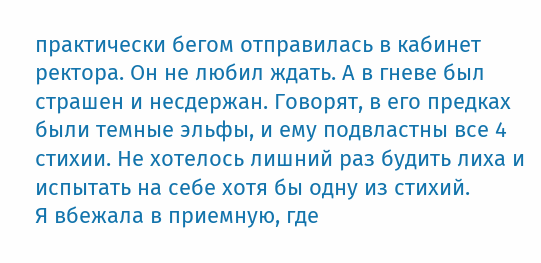практически бегом отправилась в кабинет ректора. Он не любил ждать. А в гневе был страшен и несдержан. Говорят, в его предках были темные эльфы, и ему подвластны все 4 стихии. Не хотелось лишний раз будить лиха и испытать на себе хотя бы одну из стихий.
Я вбежала в приемную, где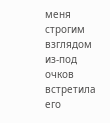меня строгим взглядом из-под очков встретила его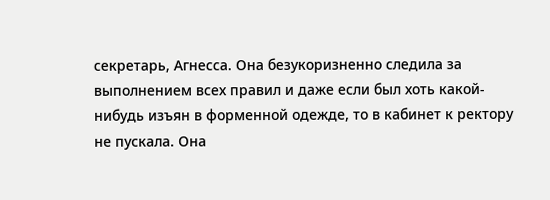секретарь, Агнесса. Она безукоризненно следила за выполнением всех правил и даже если был хоть какой-нибудь изъян в форменной одежде, то в кабинет к ректору не пускала. Она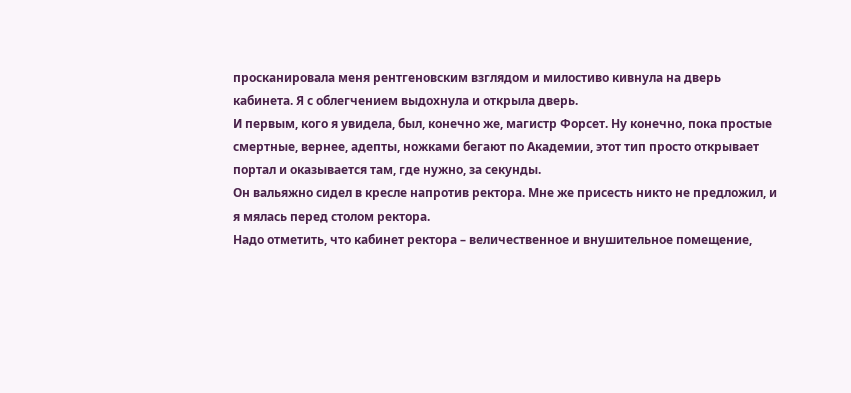просканировала меня рентгеновским взглядом и милостиво кивнула на дверь кабинета. Я с облегчением выдохнула и открыла дверь.
И первым, кого я увидела, был, конечно же, магистр Форсет. Ну конечно, пока простые смертные, вернее, адепты, ножками бегают по Академии, этот тип просто открывает портал и оказывается там, где нужно, за секунды.
Он вальяжно сидел в кресле напротив ректора. Мне же присесть никто не предложил, и я мялась перед столом ректора.
Надо отметить, что кабинет ректора – величественное и внушительное помещение,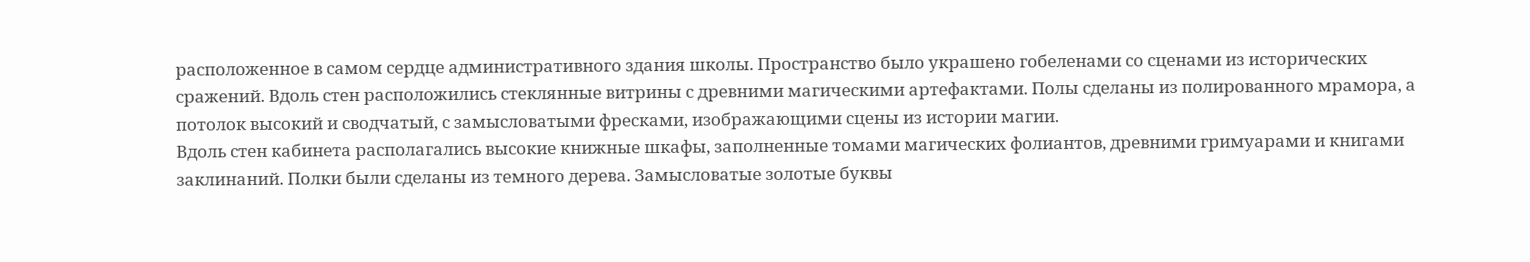расположенное в самом сердце административного здания школы. Пространство было украшено гобеленами со сценами из исторических сражений. Вдоль стен расположились стеклянные витрины с древними магическими артефактами. Полы сделаны из полированного мрамора, а потолок высокий и сводчатый, с замысловатыми фресками, изображающими сцены из истории магии.
Вдоль стен кабинета располагались высокие книжные шкафы, заполненные томами магических фолиантов, древними гримуарами и книгами заклинаний. Полки были сделаны из темного дерева. Замысловатые золотые буквы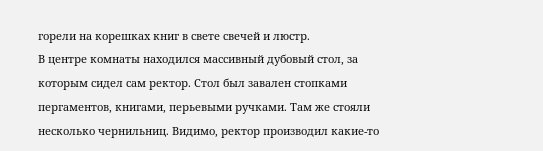горели на корешках книг в свете свечей и люстр.
В центре комнаты находился массивный дубовый стол, за которым сидел сам ректор. Стол был завален стопками пергаментов, книгами, перьевыми ручками. Там же стояли несколько чернильниц. Видимо, ректор производил какие-то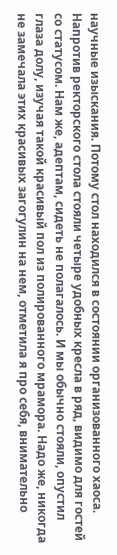научные изыскания. Потому стол находился в состоянии организованного хаоса.
Напротив ректорского стола стояли четыре удобных кресла в ряд, видимо для гостей со статусом. Нам же, адептам, сидеть не полагалось. И мы обычно стояли, опустил глаза долу, изучая такой красивый пол из полированного мрамора. Надо же, никогда не замечала этих красивых загогулин на нем, отметила я про себя, внимательно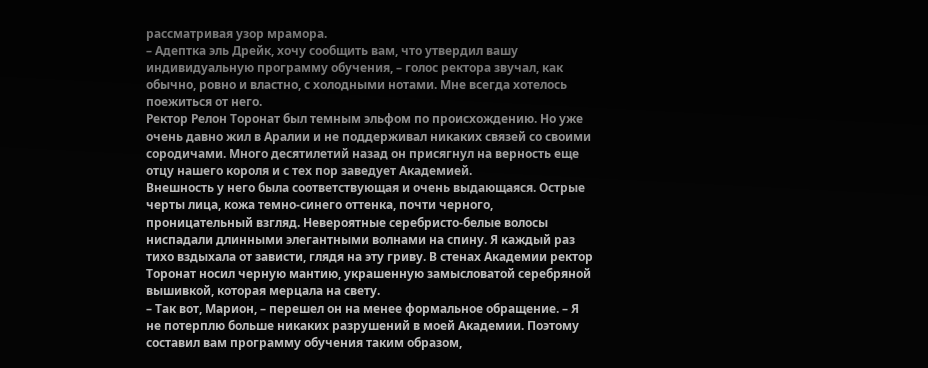рассматривая узор мрамора.
– Адептка эль Дрейк, хочу сообщить вам, что утвердил вашу индивидуальную программу обучения, – голос ректора звучал, как обычно, ровно и властно, с холодными нотами. Мне всегда хотелось поежиться от него.
Ректор Релон Торонат был темным эльфом по происхождению. Но уже очень давно жил в Аралии и не поддерживал никаких связей со своими сородичами. Много десятилетий назад он присягнул на верность еще отцу нашего короля и с тех пор заведует Академией.
Внешность у него была соответствующая и очень выдающаяся. Острые черты лица, кожа темно-синего оттенка, почти черного, проницательный взгляд. Невероятные серебристо-белые волосы ниспадали длинными элегантными волнами на спину. Я каждый раз тихо вздыхала от зависти, глядя на эту гриву. В стенах Академии ректор Торонат носил черную мантию, украшенную замысловатой серебряной вышивкой, которая мерцала на свету.
– Так вот, Марион, – перешел он на менее формальное обращение. – Я не потерплю больше никаких разрушений в моей Академии. Поэтому составил вам программу обучения таким образом,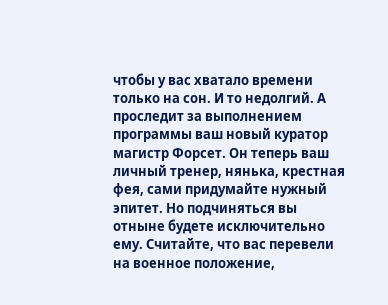чтобы у вас хватало времени только на сон. И то недолгий. А проследит за выполнением программы ваш новый куратор магистр Форсет. Он теперь ваш личный тренер, нянька, крестная фея, сами придумайте нужный эпитет. Но подчиняться вы отныне будете исключительно ему. Считайте, что вас перевели на военное положение,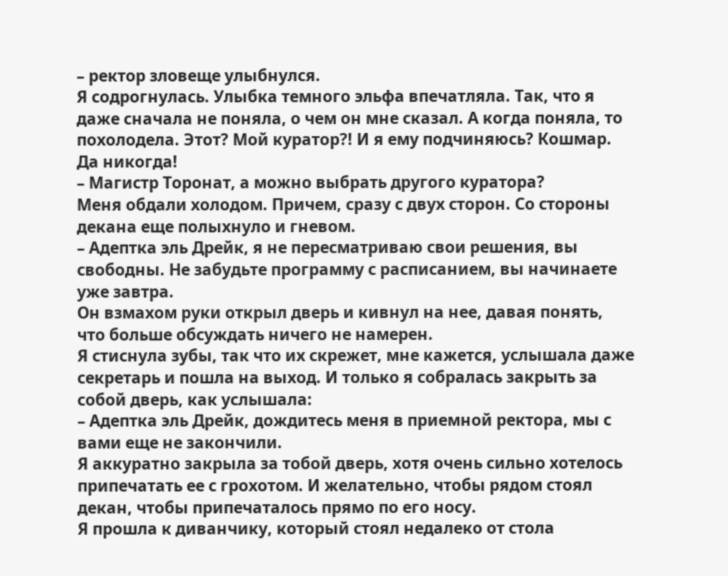– ректор зловеще улыбнулся.
Я содрогнулась. Улыбка темного эльфа впечатляла. Так, что я даже сначала не поняла, о чем он мне сказал. А когда поняла, то похолодела. Этот? Мой куратор?! И я ему подчиняюсь? Кошмар. Да никогда!
– Магистр Торонат, а можно выбрать другого куратора?
Меня обдали холодом. Причем, сразу с двух сторон. Со стороны декана еще полыхнуло и гневом.
– Адептка эль Дрейк, я не пересматриваю свои решения, вы свободны. Не забудьте программу с расписанием, вы начинаете уже завтра.
Он взмахом руки открыл дверь и кивнул на нее, давая понять, что больше обсуждать ничего не намерен.
Я стиснула зубы, так что их скрежет, мне кажется, услышала даже секретарь и пошла на выход. И только я собралась закрыть за собой дверь, как услышала:
– Адептка эль Дрейк, дождитесь меня в приемной ректора, мы с вами еще не закончили.
Я аккуратно закрыла за тобой дверь, хотя очень сильно хотелось припечатать ее с грохотом. И желательно, чтобы рядом стоял декан, чтобы припечаталось прямо по его носу.
Я прошла к диванчику, который стоял недалеко от стола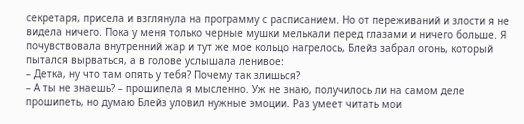секретаря, присела и взглянула на программу с расписанием. Но от переживаний и злости я не видела ничего. Пока у меня только черные мушки мелькали перед глазами и ничего больше. Я почувствовала внутренний жар и тут же мое кольцо нагрелось, Блейз забрал огонь, который пытался вырваться, а в голове услышала ленивое:
– Детка, ну что там опять у тебя? Почему так злишься?
– А ты не знаешь? – прошипела я мысленно. Уж не знаю, получилось ли на самом деле прошипеть, но думаю Блейз уловил нужные эмоции. Раз умеет читать мои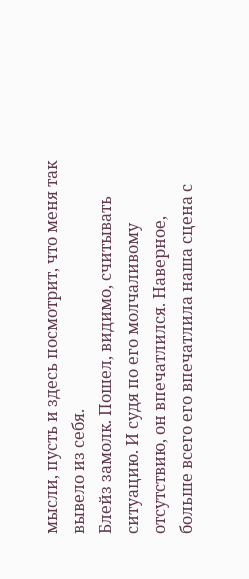мысли, пусть и здесь посмотрит, что меня так вывело из себя.
Блейз замолк. Пошел, видимо, считывать ситуацию. И судя по его молчаливому отсутствию, он впечатлился. Наверное, больше всего его впечатлила наша сцена с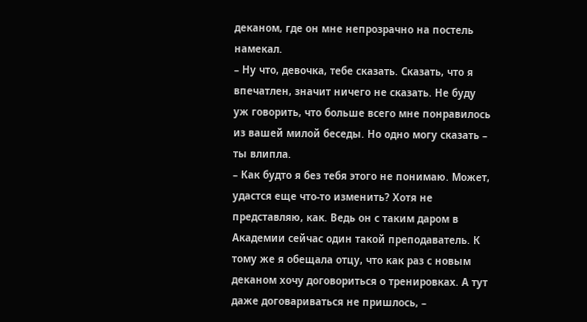деканом, где он мне непрозрачно на постель намекал.
– Ну что, девочка, тебе сказать. Сказать, что я впечатлен, значит ничего не сказать. Не буду уж говорить, что больше всего мне понравилось из вашей милой беседы. Но одно могу сказать – ты влипла.
– Как будто я без тебя этого не понимаю. Может, удастся еще что-то изменить? Хотя не представляю, как. Ведь он с таким даром в Академии сейчас один такой преподаватель. К тому же я обещала отцу, что как раз с новым деканом хочу договориться о тренировках. А тут даже договариваться не пришлось, –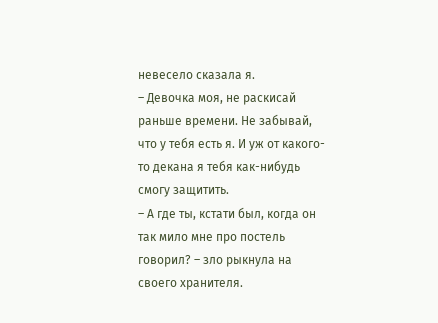невесело сказала я.
– Девочка моя, не раскисай раньше времени. Не забывай, что у тебя есть я. И уж от какого-то декана я тебя как-нибудь смогу защитить.
– А где ты, кстати был, когда он так мило мне про постель говорил? – зло рыкнула на своего хранителя.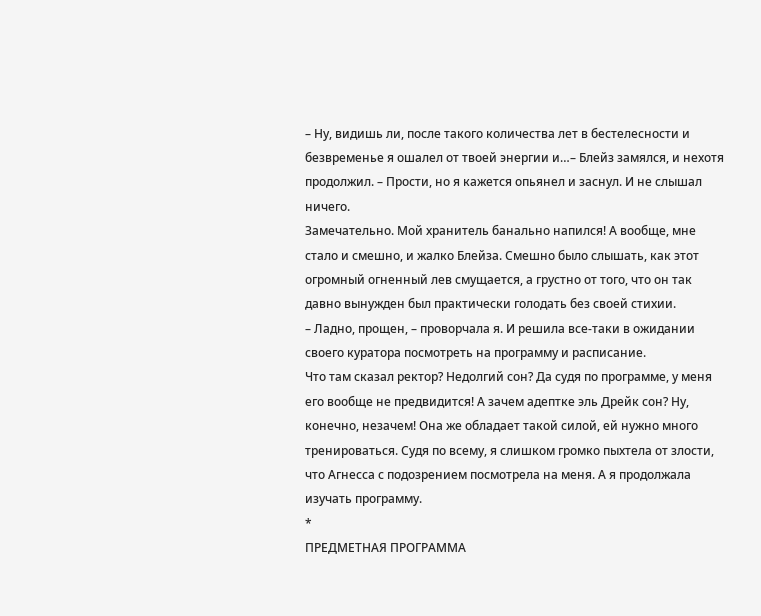– Ну, видишь ли, после такого количества лет в бестелесности и безвременье я ошалел от твоей энергии и…– Блейз замялся, и нехотя продолжил. – Прости, но я кажется опьянел и заснул. И не слышал ничего.
Замечательно. Мой хранитель банально напился! А вообще, мне стало и смешно, и жалко Блейза. Смешно было слышать, как этот огромный огненный лев смущается, а грустно от того, что он так давно вынужден был практически голодать без своей стихии.
– Ладно, прощен, – проворчала я. И решила все-таки в ожидании своего куратора посмотреть на программу и расписание.
Что там сказал ректор? Недолгий сон? Да судя по программе, у меня его вообще не предвидится! А зачем адептке эль Дрейк сон? Ну, конечно, незачем! Она же обладает такой силой, ей нужно много тренироваться. Судя по всему, я слишком громко пыхтела от злости, что Агнесса с подозрением посмотрела на меня. А я продолжала изучать программу.
*
ПРЕДМЕТНАЯ ПРОГРАММА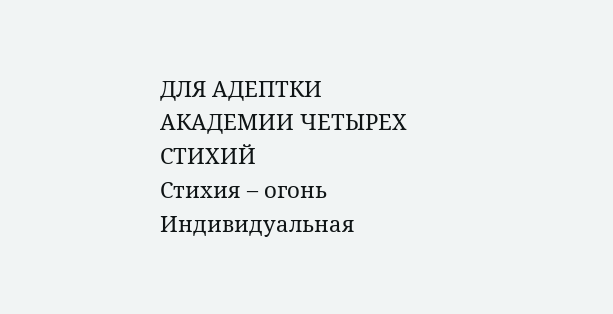ДЛЯ АДЕПТКИ АКАДЕМИИ ЧЕТЫРЕХ СТИХИЙ
Стихия – огонь
Индивидуальная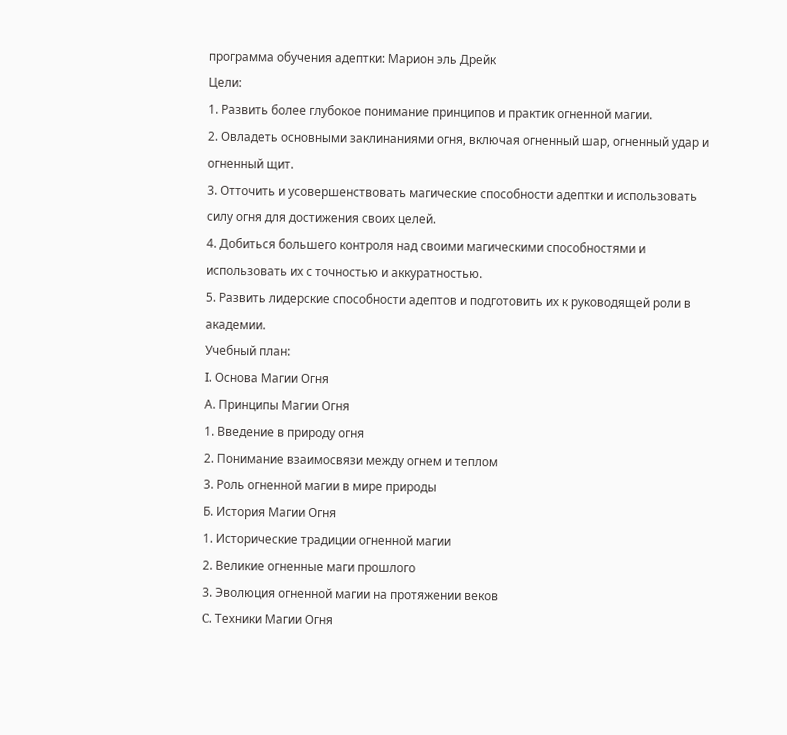программа обучения адептки: Марион эль Дрейк
Цели:
1. Развить более глубокое понимание принципов и практик огненной магии.
2. Овладеть основными заклинаниями огня, включая огненный шар, огненный удар и огненный щит.
3. Отточить и усовершенствовать магические способности адептки и использовать силу огня для достижения своих целей.
4. Добиться большего контроля над своими магическими способностями и использовать их с точностью и аккуратностью.
5. Развить лидерские способности адептов и подготовить их к руководящей роли в академии.
Учебный план:
I. Основа Магии Огня
А. Принципы Магии Огня
1. Введение в природу огня
2. Понимание взаимосвязи между огнем и теплом
3. Роль огненной магии в мире природы
Б. История Магии Огня
1. Исторические традиции огненной магии
2. Великие огненные маги прошлого
3. Эволюция огненной магии на протяжении веков
C. Техники Магии Огня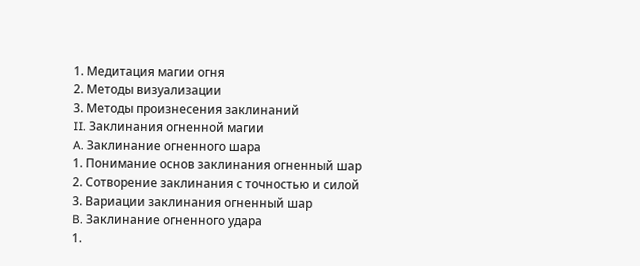1. Медитация магии огня
2. Методы визуализации
3. Методы произнесения заклинаний
II. Заклинания огненной магии
A. Заклинание огненного шара
1. Понимание основ заклинания огненный шар
2. Сотворение заклинания с точностью и силой
3. Вариации заклинания огненный шар
B. Заклинание огненного удара
1.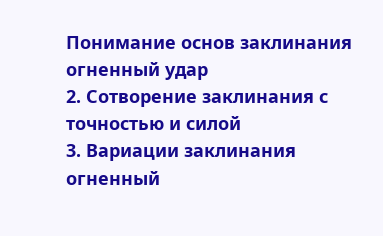Понимание основ заклинания огненный удар
2. Сотворение заклинания с точностью и силой
3. Вариации заклинания огненный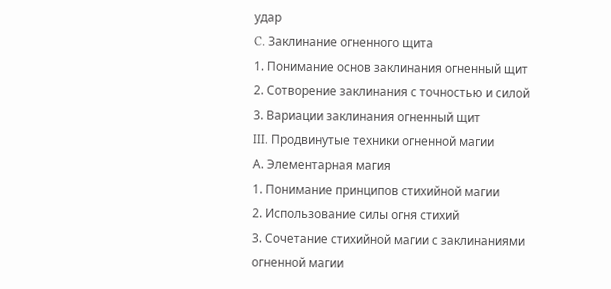удар
C. Заклинание огненного щита
1. Понимание основ заклинания огненный щит
2. Сотворение заклинания с точностью и силой
3. Вариации заклинания огненный щит
III. Продвинутые техники огненной магии
А. Элементарная магия
1. Понимание принципов стихийной магии
2. Использование силы огня стихий
3. Сочетание стихийной магии с заклинаниями огненной магии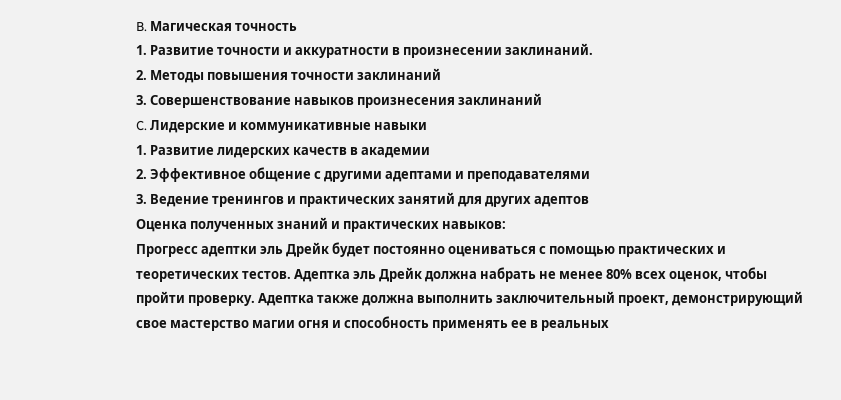B. Магическая точность
1. Развитие точности и аккуратности в произнесении заклинаний.
2. Методы повышения точности заклинаний
3. Совершенствование навыков произнесения заклинаний
C. Лидерские и коммуникативные навыки
1. Развитие лидерских качеств в академии
2. Эффективное общение с другими адептами и преподавателями
3. Ведение тренингов и практических занятий для других адептов
Оценка полученных знаний и практических навыков:
Прогресс адептки эль Дрейк будет постоянно оцениваться с помощью практических и теоретических тестов. Адептка эль Дрейк должна набрать не менее 80% всех оценок, чтобы пройти проверку. Адептка также должна выполнить заключительный проект, демонстрирующий свое мастерство магии огня и способность применять ее в реальных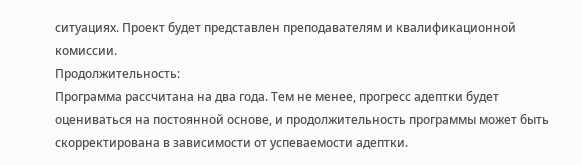ситуациях. Проект будет представлен преподавателям и квалификационной комиссии.
Продолжительность:
Программа рассчитана на два года. Тем не менее, прогресс адептки будет оцениваться на постоянной основе, и продолжительность программы может быть скорректирована в зависимости от успеваемости адептки.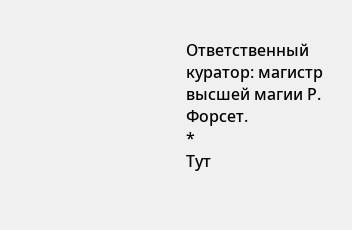Ответственный куратор: магистр высшей магии Р. Форсет.
*
Тут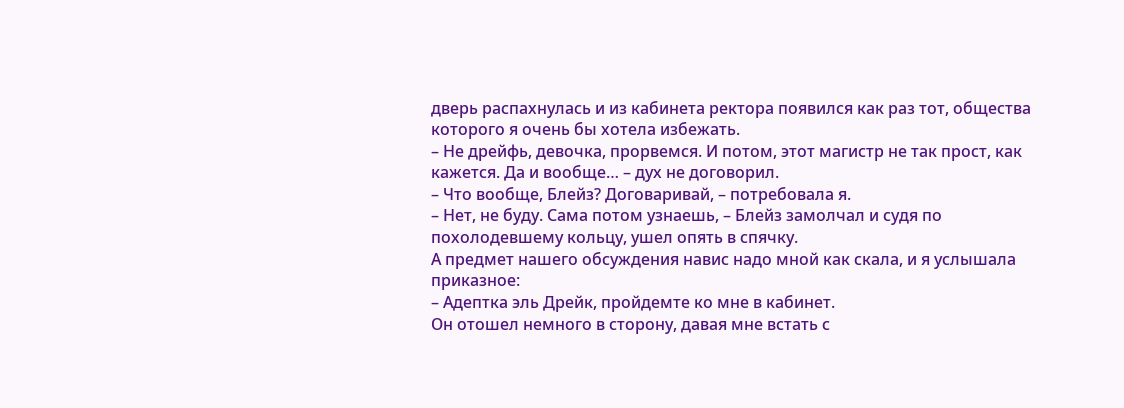дверь распахнулась и из кабинета ректора появился как раз тот, общества которого я очень бы хотела избежать.
– Не дрейфь, девочка, прорвемся. И потом, этот магистр не так прост, как кажется. Да и вообще… – дух не договорил.
– Что вообще, Блейз? Договаривай, – потребовала я.
– Нет, не буду. Сама потом узнаешь, – Блейз замолчал и судя по похолодевшему кольцу, ушел опять в спячку.
А предмет нашего обсуждения навис надо мной как скала, и я услышала приказное:
– Адептка эль Дрейк, пройдемте ко мне в кабинет.
Он отошел немного в сторону, давая мне встать с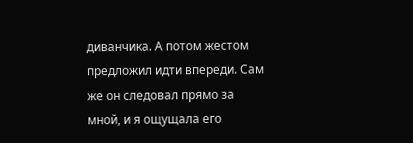диванчика. А потом жестом предложил идти впереди. Сам же он следовал прямо за мной, и я ощущала его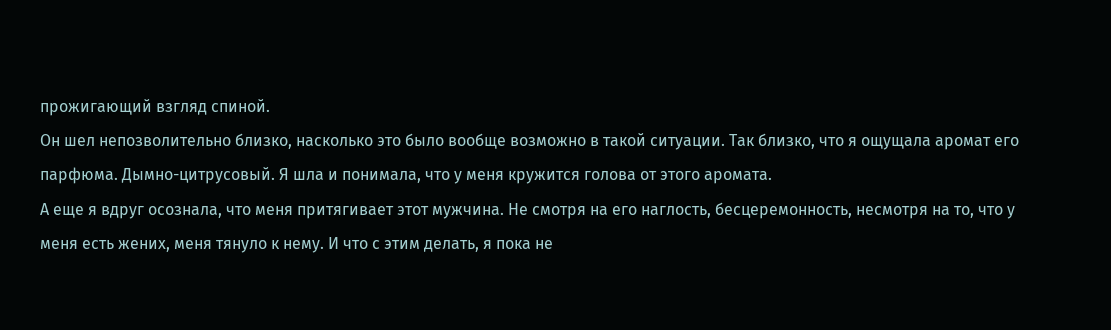прожигающий взгляд спиной.
Он шел непозволительно близко, насколько это было вообще возможно в такой ситуации. Так близко, что я ощущала аромат его парфюма. Дымно-цитрусовый. Я шла и понимала, что у меня кружится голова от этого аромата.
А еще я вдруг осознала, что меня притягивает этот мужчина. Не смотря на его наглость, бесцеремонность, несмотря на то, что у меня есть жених, меня тянуло к нему. И что с этим делать, я пока не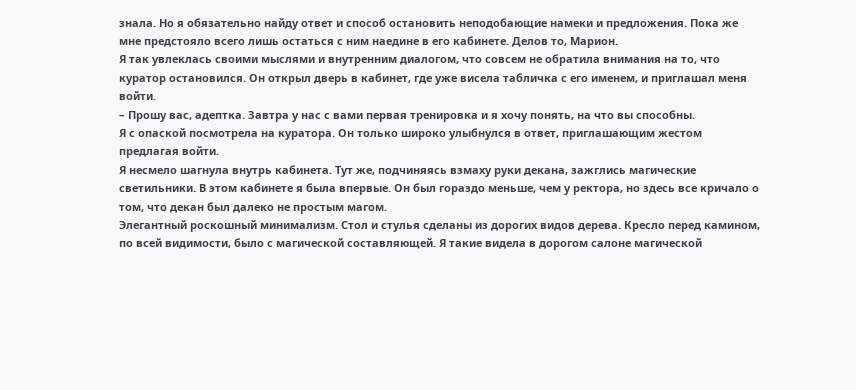знала. Но я обязательно найду ответ и способ остановить неподобающие намеки и предложения. Пока же мне предстояло всего лишь остаться с ним наедине в его кабинете. Делов то, Марион.
Я так увлеклась своими мыслями и внутренним диалогом, что совсем не обратила внимания на то, что куратор остановился. Он открыл дверь в кабинет, где уже висела табличка с его именем, и приглашал меня войти.
– Прошу вас, адептка. Завтра у нас с вами первая тренировка и я хочу понять, на что вы способны.
Я с опаской посмотрела на куратора. Он только широко улыбнулся в ответ, приглашающим жестом предлагая войти.
Я несмело шагнула внутрь кабинета. Тут же, подчиняясь взмаху руки декана, зажглись магические светильники. В этом кабинете я была впервые. Он был гораздо меньше, чем у ректора, но здесь все кричало о том, что декан был далеко не простым магом.
Элегантный роскошный минимализм. Стол и стулья сделаны из дорогих видов дерева. Кресло перед камином, по всей видимости, было с магической составляющей. Я такие видела в дорогом салоне магической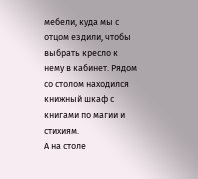мебели, куда мы с отцом ездили, чтобы выбрать кресло к нему в кабинет. Рядом со столом находился книжный шкаф с книгами по магии и стихиям.
А на столе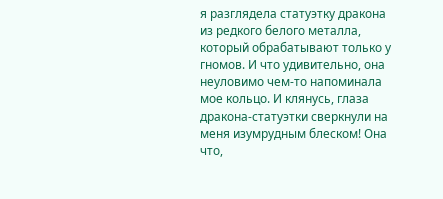я разглядела статуэтку дракона из редкого белого металла, который обрабатывают только у гномов. И что удивительно, она неуловимо чем-то напоминала мое кольцо. И клянусь, глаза дракона-статуэтки сверкнули на меня изумрудным блеском! Она что,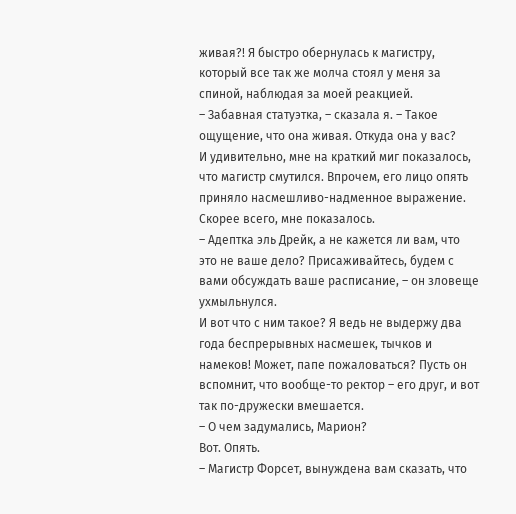живая?! Я быстро обернулась к магистру, который все так же молча стоял у меня за спиной, наблюдая за моей реакцией.
– Забавная статуэтка, – сказала я. – Такое ощущение, что она живая. Откуда она у вас?
И удивительно, мне на краткий миг показалось, что магистр смутился. Впрочем, его лицо опять приняло насмешливо-надменное выражение. Скорее всего, мне показалось.
– Адептка эль Дрейк, а не кажется ли вам, что это не ваше дело? Присаживайтесь, будем с вами обсуждать ваше расписание, – он зловеще ухмыльнулся.
И вот что с ним такое? Я ведь не выдержу два года беспрерывных насмешек, тычков и намеков! Может, папе пожаловаться? Пусть он вспомнит, что вообще-то ректор – его друг, и вот так по-дружески вмешается.
– О чем задумались, Марион?
Вот. Опять.
– Магистр Форсет, вынуждена вам сказать, что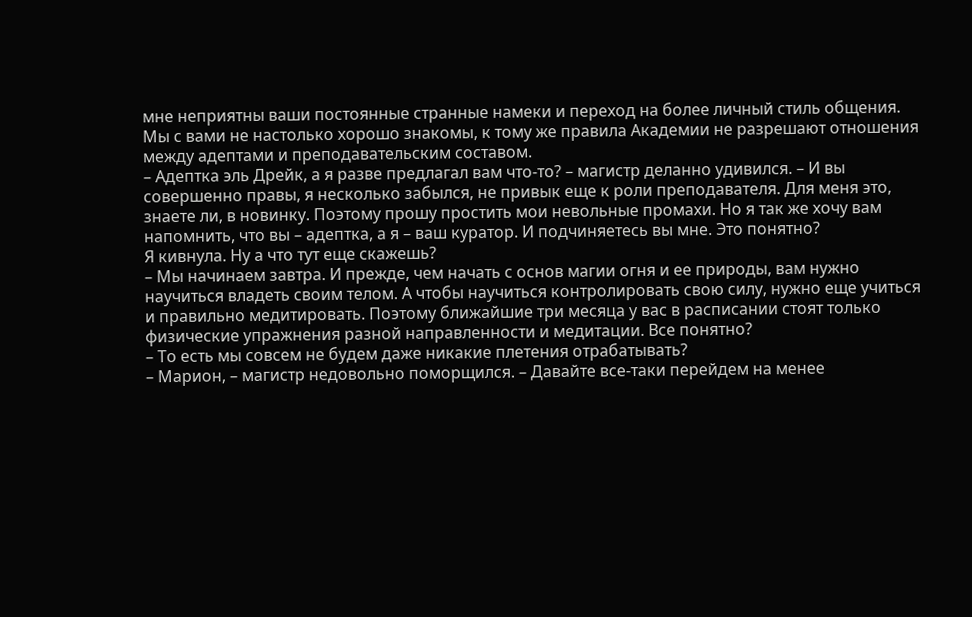мне неприятны ваши постоянные странные намеки и переход на более личный стиль общения. Мы с вами не настолько хорошо знакомы, к тому же правила Академии не разрешают отношения между адептами и преподавательским составом.
– Адептка эль Дрейк, а я разве предлагал вам что-то? – магистр деланно удивился. – И вы совершенно правы, я несколько забылся, не привык еще к роли преподавателя. Для меня это, знаете ли, в новинку. Поэтому прошу простить мои невольные промахи. Но я так же хочу вам напомнить, что вы – адептка, а я – ваш куратор. И подчиняетесь вы мне. Это понятно?
Я кивнула. Ну а что тут еще скажешь?
– Мы начинаем завтра. И прежде, чем начать с основ магии огня и ее природы, вам нужно научиться владеть своим телом. А чтобы научиться контролировать свою силу, нужно еще учиться и правильно медитировать. Поэтому ближайшие три месяца у вас в расписании стоят только физические упражнения разной направленности и медитации. Все понятно?
– То есть мы совсем не будем даже никакие плетения отрабатывать?
– Марион, – магистр недовольно поморщился. – Давайте все-таки перейдем на менее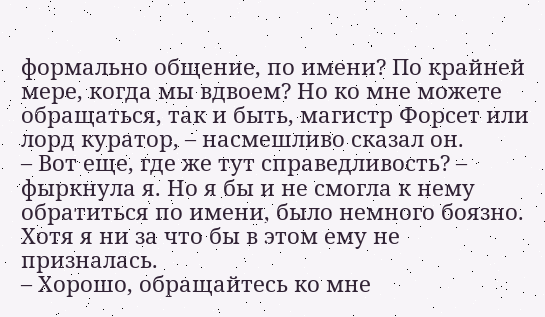формально общение, по имени? По крайней мере, когда мы вдвоем? Но ко мне можете обращаться, так и быть, магистр Форсет или лорд куратор, – насмешливо сказал он.
– Вот еще, где же тут справедливость? – фыркнула я. Но я бы и не смогла к нему обратиться по имени, было немного боязно. Хотя я ни за что бы в этом ему не призналась.
– Хорошо, обращайтесь ко мне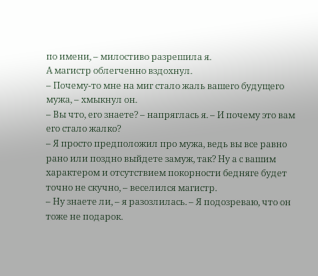по имени, – милостиво разрешила я.
А магистр облегченно вздохнул.
– Почему-то мне на миг стало жаль вашего будущего мужа, – хмыкнул он.
– Вы что, его знаете? – напряглась я. – И почему это вам его стало жалко?
– Я просто предположил про мужа, ведь вы все равно рано или поздно выйдете замуж, так? Ну а с вашим характером и отсутствием покорности бедняге будет точно не скучно, – веселился магистр.
– Ну знаете ли, – я разозлилась. – Я подозреваю, что он тоже не подарок.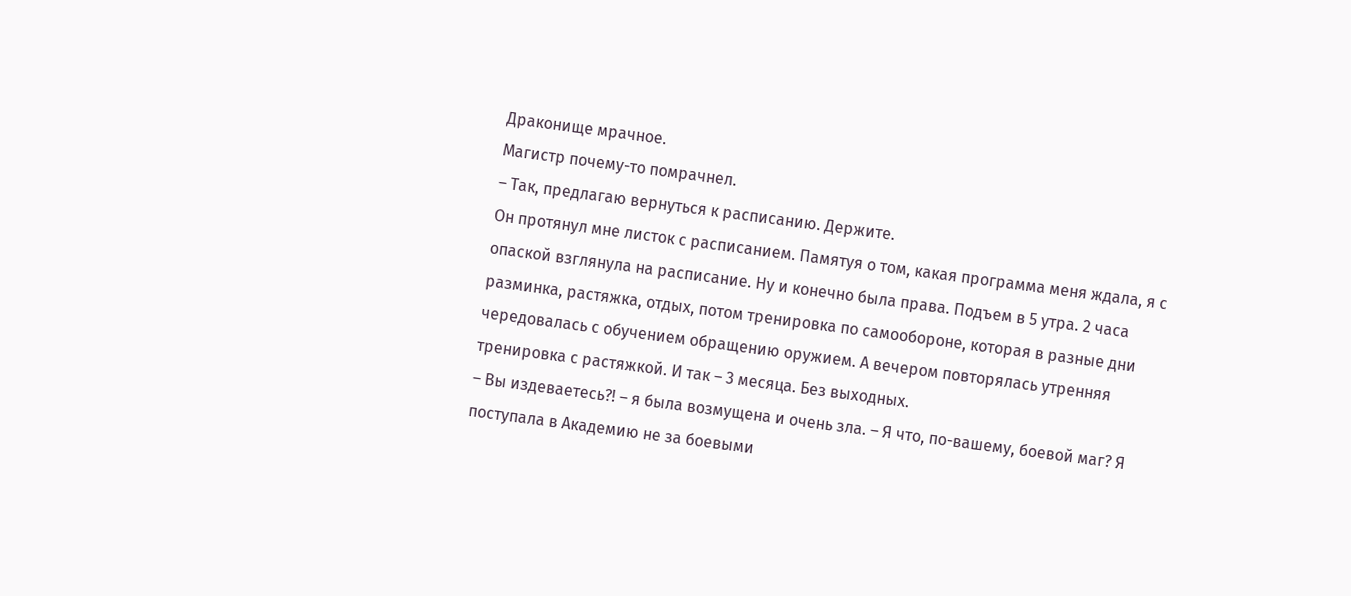Драконище мрачное.
Магистр почему-то помрачнел.
– Так, предлагаю вернуться к расписанию. Держите.
Он протянул мне листок с расписанием. Памятуя о том, какая программа меня ждала, я с опаской взглянула на расписание. Ну и конечно была права. Подъем в 5 утра. 2 часа разминка, растяжка, отдых, потом тренировка по самообороне, которая в разные дни чередовалась с обучением обращению оружием. А вечером повторялась утренняя тренировка с растяжкой. И так – 3 месяца. Без выходных.
– Вы издеваетесь?! – я была возмущена и очень зла. – Я что, по-вашему, боевой маг? Я поступала в Академию не за боевыми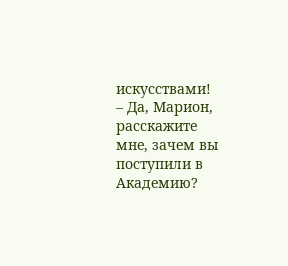искусствами!
– Да, Марион, расскажите мне, зачем вы поступили в Академию?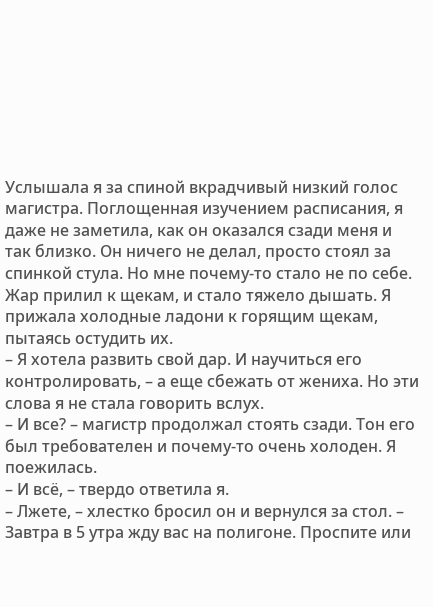Услышала я за спиной вкрадчивый низкий голос магистра. Поглощенная изучением расписания, я даже не заметила, как он оказался сзади меня и так близко. Он ничего не делал, просто стоял за спинкой стула. Но мне почему-то стало не по себе. Жар прилил к щекам, и стало тяжело дышать. Я прижала холодные ладони к горящим щекам, пытаясь остудить их.
– Я хотела развить свой дар. И научиться его контролировать, – а еще сбежать от жениха. Но эти слова я не стала говорить вслух.
– И все? – магистр продолжал стоять сзади. Тон его был требователен и почему-то очень холоден. Я поежилась.
– И всё, – твердо ответила я.
– Лжете, – хлестко бросил он и вернулся за стол. – Завтра в 5 утра жду вас на полигоне. Проспите или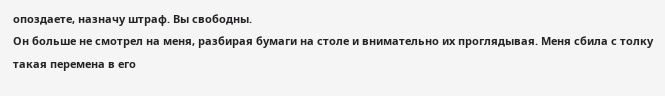опоздаете, назначу штраф. Вы свободны.
Он больше не смотрел на меня, разбирая бумаги на столе и внимательно их проглядывая. Меня сбила с толку такая перемена в его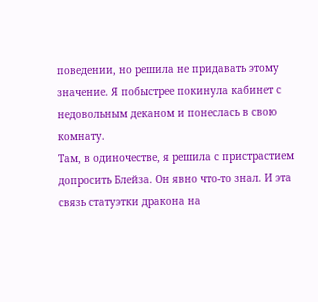поведении, но решила не придавать этому значение. Я побыстрее покинула кабинет с недовольным деканом и понеслась в свою комнату.
Там, в одиночестве, я решила с пристрастием допросить Блейза. Он явно что-то знал. И эта связь статуэтки дракона на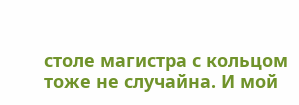столе магистра с кольцом тоже не случайна. И мой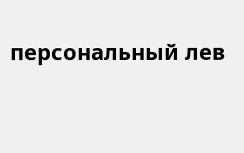персональный лев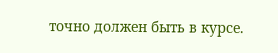точно должен быть в курсе.